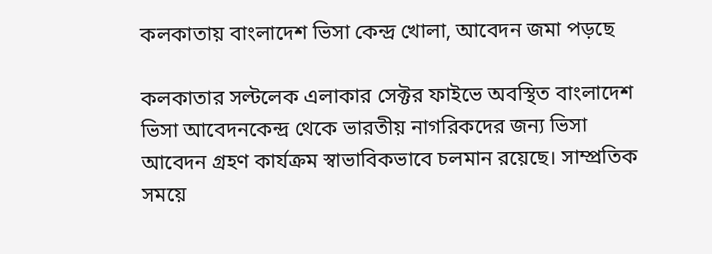কলকাতায় বাংলাদেশ ভিসা কেন্দ্র খোলা, আবেদন জমা পড়ছে

কলকাতার সল্টলেক এলাকার সেক্টর ফাইভে অবস্থিত বাংলাদেশ ভিসা আবেদনকেন্দ্র থেকে ভারতীয় নাগরিকদের জন্য ভিসা আবেদন গ্রহণ কার্যক্রম স্বাভাবিকভাবে চলমান রয়েছে। সাম্প্রতিক সময়ে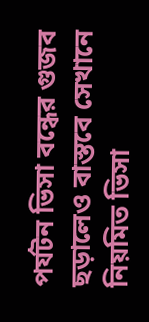পর্যটন ভিসা বন্ধের গুজব ছড়ালেও বাস্তবে সেখানে নিয়মিত ভিসা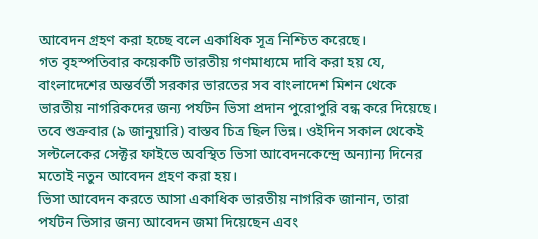আবেদন গ্রহণ করা হচ্ছে বলে একাধিক সূত্র নিশ্চিত করেছে।
গত বৃহস্পতিবার কয়েকটি ভারতীয় গণমাধ্যমে দাবি করা হয় যে, বাংলাদেশের অন্তর্বর্তী সরকার ভারতের সব বাংলাদেশ মিশন থেকে ভারতীয় নাগরিকদের জন্য পর্যটন ভিসা প্রদান পুরোপুরি বন্ধ করে দিয়েছে। তবে শুক্রবার (৯ জানুয়ারি) বাস্তব চিত্র ছিল ভিন্ন। ওইদিন সকাল থেকেই সল্টলেকের সেক্টর ফাইভে অবস্থিত ভিসা আবেদনকেন্দ্রে অন্যান্য দিনের মতোই নতুন আবেদন গ্রহণ করা হয়।
ভিসা আবেদন করতে আসা একাধিক ভারতীয় নাগরিক জানান, তারা পর্যটন ভিসার জন্য আবেদন জমা দিয়েছেন এবং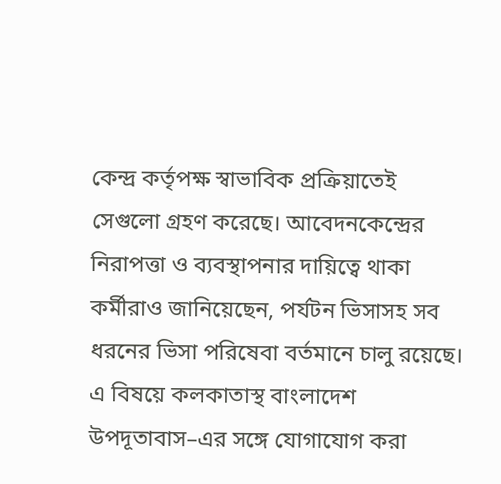কেন্দ্র কর্তৃপক্ষ স্বাভাবিক প্রক্রিয়াতেই সেগুলো গ্রহণ করেছে। আবেদনকেন্দ্রের নিরাপত্তা ও ব্যবস্থাপনার দায়িত্বে থাকা কর্মীরাও জানিয়েছেন, পর্যটন ভিসাসহ সব ধরনের ভিসা পরিষেবা বর্তমানে চালু রয়েছে।
এ বিষয়ে কলকাতাস্থ বাংলাদেশ উপদূতাবাস–এর সঙ্গে যোগাযোগ করা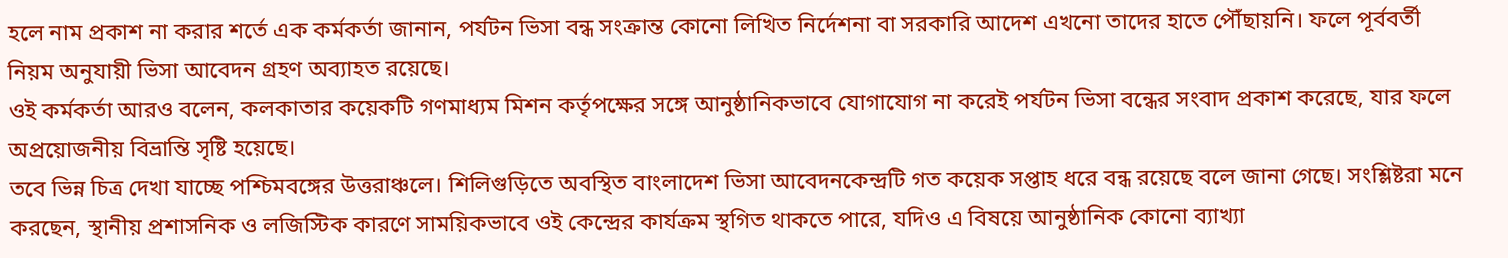হলে নাম প্রকাশ না করার শর্তে এক কর্মকর্তা জানান, পর্যটন ভিসা বন্ধ সংক্রান্ত কোনো লিখিত নির্দেশনা বা সরকারি আদেশ এখনো তাদের হাতে পৌঁছায়নি। ফলে পূর্ববর্তী নিয়ম অনুযায়ী ভিসা আবেদন গ্রহণ অব্যাহত রয়েছে।
ওই কর্মকর্তা আরও বলেন, কলকাতার কয়েকটি গণমাধ্যম মিশন কর্তৃপক্ষের সঙ্গে আনুষ্ঠানিকভাবে যোগাযোগ না করেই পর্যটন ভিসা বন্ধের সংবাদ প্রকাশ করেছে, যার ফলে অপ্রয়োজনীয় বিভ্রান্তি সৃষ্টি হয়েছে।
তবে ভিন্ন চিত্র দেখা যাচ্ছে পশ্চিমবঙ্গের উত্তরাঞ্চলে। শিলিগুড়িতে অবস্থিত বাংলাদেশ ভিসা আবেদনকেন্দ্রটি গত কয়েক সপ্তাহ ধরে বন্ধ রয়েছে বলে জানা গেছে। সংশ্লিষ্টরা মনে করছেন, স্থানীয় প্রশাসনিক ও লজিস্টিক কারণে সাময়িকভাবে ওই কেন্দ্রের কার্যক্রম স্থগিত থাকতে পারে, যদিও এ বিষয়ে আনুষ্ঠানিক কোনো ব্যাখ্যা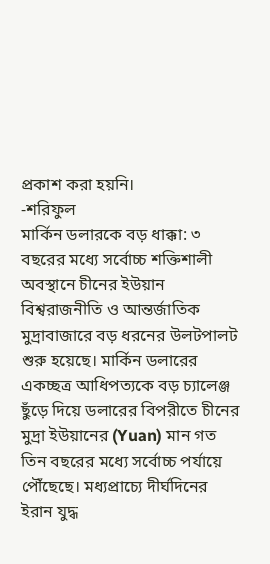প্রকাশ করা হয়নি।
-শরিফুল
মার্কিন ডলারকে বড় ধাক্কা: ৩ বছরের মধ্যে সর্বোচ্চ শক্তিশালী অবস্থানে চীনের ইউয়ান
বিশ্বরাজনীতি ও আন্তর্জাতিক মুদ্রাবাজারে বড় ধরনের উলটপালট শুরু হয়েছে। মার্কিন ডলারের একচ্ছত্র আধিপত্যকে বড় চ্যালেঞ্জ ছুঁড়ে দিয়ে ডলারের বিপরীতে চীনের মুদ্রা ইউয়ানের (Yuan) মান গত তিন বছরের মধ্যে সর্বোচ্চ পর্যায়ে পৌঁছেছে। মধ্যপ্রাচ্যে দীর্ঘদিনের ইরান যুদ্ধ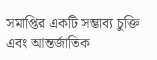সমাপ্তির একটি সম্ভাব্য চুক্তি এবং আন্তর্জাতিক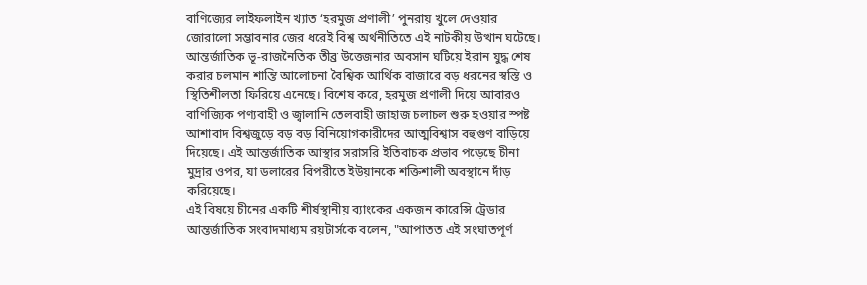বাণিজ্যের লাইফলাইন খ্যাত ‘হরমুজ প্রণালী’ পুনরায় খুলে দেওয়ার জোরালো সম্ভাবনার জের ধরেই বিশ্ব অর্থনীতিতে এই নাটকীয় উত্থান ঘটেছে।
আন্তর্জাতিক ভূ-রাজনৈতিক তীব্র উত্তেজনার অবসান ঘটিয়ে ইরান যুদ্ধ শেষ করার চলমান শান্তি আলোচনা বৈশ্বিক আর্থিক বাজারে বড় ধরনের স্বস্তি ও স্থিতিশীলতা ফিরিয়ে এনেছে। বিশেষ করে, হরমুজ প্রণালী দিয়ে আবারও বাণিজ্যিক পণ্যবাহী ও জ্বালানি তেলবাহী জাহাজ চলাচল শুরু হওয়ার স্পষ্ট আশাবাদ বিশ্বজুড়ে বড় বড় বিনিয়োগকারীদের আত্মবিশ্বাস বহুগুণ বাড়িয়ে দিয়েছে। এই আন্তর্জাতিক আস্থার সরাসরি ইতিবাচক প্রভাব পড়েছে চীনা মুদ্রার ওপর, যা ডলারের বিপরীতে ইউয়ানকে শক্তিশালী অবস্থানে দাঁড় করিয়েছে।
এই বিষয়ে চীনের একটি শীর্ষস্থানীয় ব্যাংকের একজন কারেন্সি ট্রেডার আন্তর্জাতিক সংবাদমাধ্যম রয়টার্সকে বলেন, "আপাতত এই সংঘাতপূর্ণ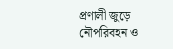প্রণালী জুড়ে নৌপরিবহন ও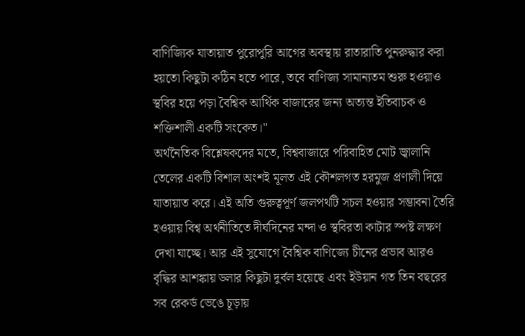বাণিজ্যিক যাতায়াত পুরোপুরি আগের অবস্থায় রাতারাতি পুনরুদ্ধার করা হয়তো কিছুটা কঠিন হতে পারে, তবে বাণিজ্য সামান্যতম শুরু হওয়াও স্থবির হয়ে পড়া বৈশ্বিক আর্থিক বাজারের জন্য অত্যন্ত ইতিবাচক ও শক্তিশালী একটি সংকেত।"
অর্থনৈতিক বিশ্লেষকদের মতে, বিশ্ববাজারে পরিবাহিত মোট জ্বালানি তেলের একটি বিশাল অংশই মূলত এই কৌশলগত হরমুজ প্রণালী দিয়ে যাতায়াত করে। এই অতি গুরুত্বপূর্ণ জলপথটি সচল হওয়ার সম্ভাবনা তৈরি হওয়ায় বিশ্ব অর্থনীতিতে দীর্ঘদিনের মন্দা ও স্থবিরতা কাটার স্পষ্ট লক্ষণ দেখা যাচ্ছে। আর এই সুযোগে বৈশ্বিক বাণিজ্যে চীনের প্রভাব আরও বৃদ্ধির আশঙ্কায় ডলার কিছুটা দুর্বল হয়েছে এবং ইউয়ান গত তিন বছরের সব রেকর্ড ভেঙে চূড়ায়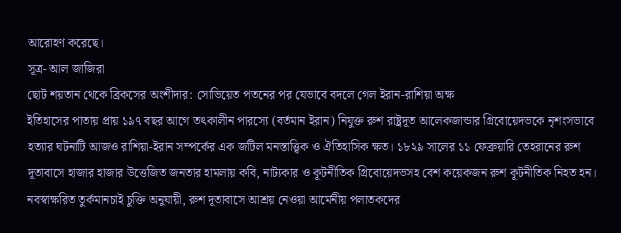আরোহণ করেছে।
সূত্র- আল জাজিরা
ছোট শয়তান থেকে ব্রিকসের অংশীদার: সোভিয়েত পতনের পর যেভাবে বদলে গেল ইরান-রাশিয়া অক্ষ
ইতিহাসের পাতায় প্রায় ১৯৭ বছর আগে তৎকালীন পারস্যে (বর্তমান ইরান) নিযুক্ত রুশ রাষ্ট্রদূত আলেকজান্ডার গ্রিবোয়েদভকে নৃশংসভাবে হত্যার ঘটনাটি আজও রাশিয়া-ইরান সম্পর্কের এক জটিল মনস্তাত্ত্বিক ও ঐতিহাসিক ক্ষত। ১৮২৯ সালের ১১ ফেব্রুয়ারি তেহরানের রুশ দূতাবাসে হাজার হাজার উত্তেজিত জনতার হামলায় কবি, নাট্যকার ও কূটনীতিক গ্রিবোয়েদভসহ বেশ কয়েকজন রুশ কূটনীতিক নিহত হন।
নবস্বাক্ষরিত তুর্কমানচাই চুক্তি অনুযায়ী, রুশ দূতাবাসে আশ্রয় নেওয়া আর্মেনীয় পলাতকদের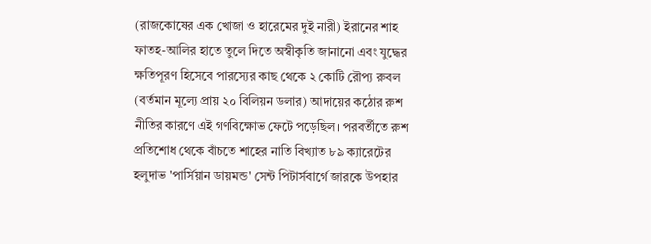(রাজকোষের এক খোজা ও হারেমের দুই নারী) ইরানের শাহ ফাতহ-আলির হাতে তুলে দিতে অস্বীকৃতি জানানো এবং যুদ্ধের ক্ষতিপূরণ হিসেবে পারস্যের কাছ থেকে ২ কোটি রৌপ্য রুবল (বর্তমান মূল্যে প্রায় ২০ বিলিয়ন ডলার) আদায়ের কঠোর রুশ নীতির কারণে এই গণবিক্ষোভ ফেটে পড়েছিল। পরবর্তীতে রুশ প্রতিশোধ থেকে বাঁচতে শাহের নাতি বিখ্যাত ৮৯ ক্যারেটের হলুদাভ 'পার্সিয়ান ডায়মন্ড' সেন্ট পিটার্সবার্গে জারকে উপহার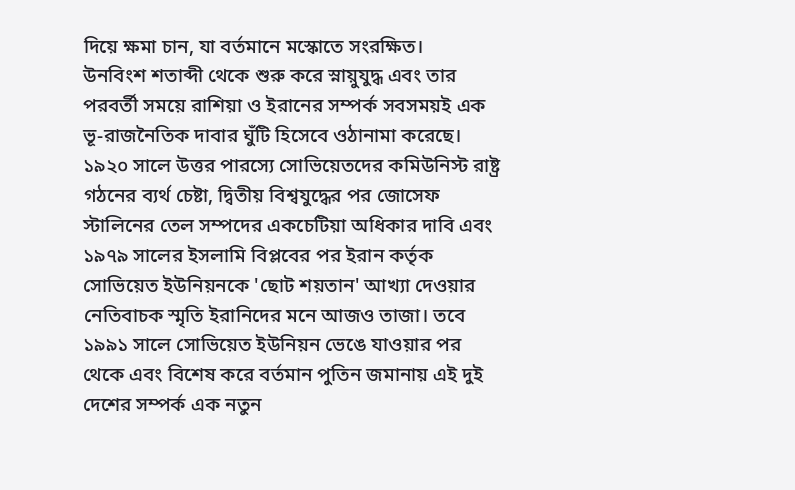দিয়ে ক্ষমা চান, যা বর্তমানে মস্কোতে সংরক্ষিত।
উনবিংশ শতাব্দী থেকে শুরু করে স্নায়ুযুদ্ধ এবং তার পরবর্তী সময়ে রাশিয়া ও ইরানের সম্পর্ক সবসময়ই এক ভূ-রাজনৈতিক দাবার ঘুঁটি হিসেবে ওঠানামা করেছে। ১৯২০ সালে উত্তর পারস্যে সোভিয়েতদের কমিউনিস্ট রাষ্ট্র গঠনের ব্যর্থ চেষ্টা, দ্বিতীয় বিশ্বযুদ্ধের পর জোসেফ স্টালিনের তেল সম্পদের একচেটিয়া অধিকার দাবি এবং ১৯৭৯ সালের ইসলামি বিপ্লবের পর ইরান কর্তৃক সোভিয়েত ইউনিয়নকে 'ছোট শয়তান' আখ্যা দেওয়ার নেতিবাচক স্মৃতি ইরানিদের মনে আজও তাজা। তবে ১৯৯১ সালে সোভিয়েত ইউনিয়ন ভেঙে যাওয়ার পর থেকে এবং বিশেষ করে বর্তমান পুতিন জমানায় এই দুই দেশের সম্পর্ক এক নতুন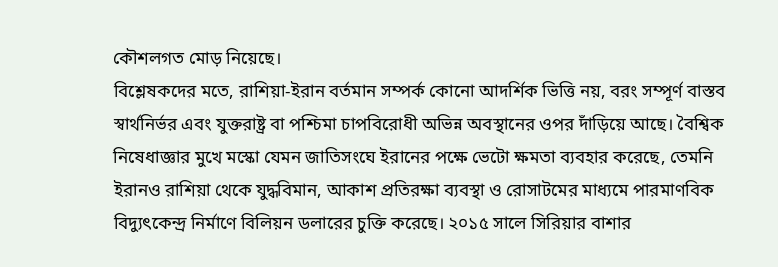কৌশলগত মোড় নিয়েছে।
বিশ্লেষকদের মতে, রাশিয়া-ইরান বর্তমান সম্পর্ক কোনো আদর্শিক ভিত্তি নয়, বরং সম্পূর্ণ বাস্তব স্বার্থনির্ভর এবং যুক্তরাষ্ট্র বা পশ্চিমা চাপবিরোধী অভিন্ন অবস্থানের ওপর দাঁড়িয়ে আছে। বৈশ্বিক নিষেধাজ্ঞার মুখে মস্কো যেমন জাতিসংঘে ইরানের পক্ষে ভেটো ক্ষমতা ব্যবহার করেছে, তেমনি ইরানও রাশিয়া থেকে যুদ্ধবিমান, আকাশ প্রতিরক্ষা ব্যবস্থা ও রোসাটমের মাধ্যমে পারমাণবিক বিদ্যুৎকেন্দ্র নির্মাণে বিলিয়ন ডলারের চুক্তি করেছে। ২০১৫ সালে সিরিয়ার বাশার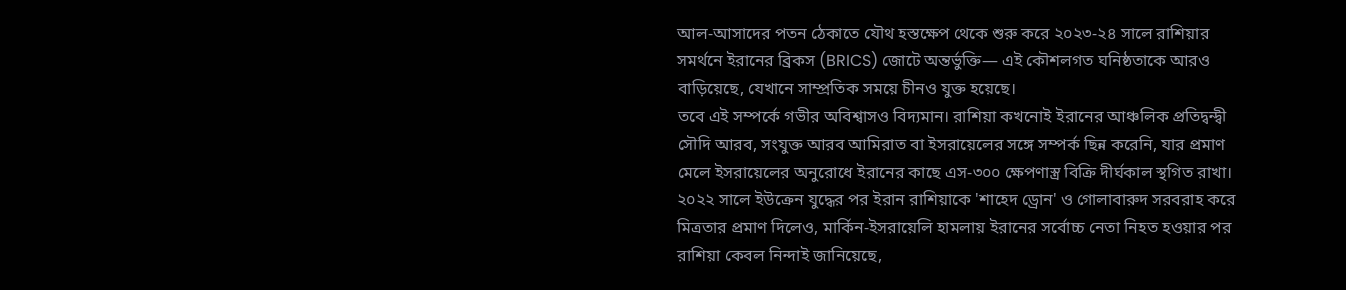আল-আসাদের পতন ঠেকাতে যৌথ হস্তক্ষেপ থেকে শুরু করে ২০২৩-২৪ সালে রাশিয়ার সমর্থনে ইরানের ব্রিকস (BRICS) জোটে অন্তর্ভুক্তি— এই কৌশলগত ঘনিষ্ঠতাকে আরও বাড়িয়েছে, যেখানে সাম্প্রতিক সময়ে চীনও যুক্ত হয়েছে।
তবে এই সম্পর্কে গভীর অবিশ্বাসও বিদ্যমান। রাশিয়া কখনোই ইরানের আঞ্চলিক প্রতিদ্বন্দ্বী সৌদি আরব, সংযুক্ত আরব আমিরাত বা ইসরায়েলের সঙ্গে সম্পর্ক ছিন্ন করেনি, যার প্রমাণ মেলে ইসরায়েলের অনুরোধে ইরানের কাছে এস-৩০০ ক্ষেপণাস্ত্র বিক্রি দীর্ঘকাল স্থগিত রাখা। ২০২২ সালে ইউক্রেন যুদ্ধের পর ইরান রাশিয়াকে 'শাহেদ ড্রোন' ও গোলাবারুদ সরবরাহ করে মিত্রতার প্রমাণ দিলেও, মার্কিন-ইসরায়েলি হামলায় ইরানের সর্বোচ্চ নেতা নিহত হওয়ার পর রাশিয়া কেবল নিন্দাই জানিয়েছে,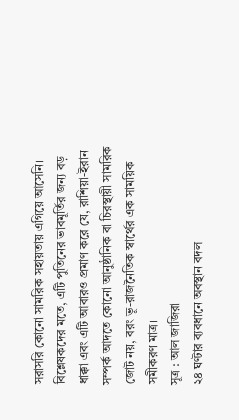সরাসরি কোনো সামরিক সহায়তায় এগিয়ে আসেনি। বিশ্লেষকদের মতে, এটি পুতিনের ভাবমূর্তির জন্য বড় ধাক্কা এবং এটি আবারও প্রমাণ করে যে, রাশিয়া-ইরান সম্পর্ক আদতে কোনো আনুষ্ঠানিক বা চিরস্থায়ী সামরিক জোট নয়, বরং ভূ-রাজনৈতিক স্বার্থের এক সাময়িক সমীকরণ মাত্র।
সূত্র : আল জাজিরা
২৪ ঘণ্টার ব্যবধানে অবস্থান বদল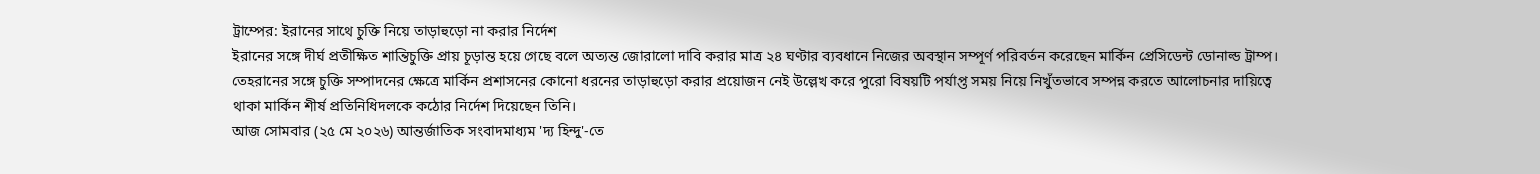ট্রাম্পের: ইরানের সাথে চুক্তি নিয়ে তাড়াহুড়ো না করার নির্দেশ
ইরানের সঙ্গে দীর্ঘ প্রতীক্ষিত শান্তিচুক্তি প্রায় চূড়ান্ত হয়ে গেছে বলে অত্যন্ত জোরালো দাবি করার মাত্র ২৪ ঘণ্টার ব্যবধানে নিজের অবস্থান সম্পূর্ণ পরিবর্তন করেছেন মার্কিন প্রেসিডেন্ট ডোনাল্ড ট্রাম্প। তেহরানের সঙ্গে চুক্তি সম্পাদনের ক্ষেত্রে মার্কিন প্রশাসনের কোনো ধরনের তাড়াহুড়ো করার প্রয়োজন নেই উল্লেখ করে পুরো বিষয়টি পর্যাপ্ত সময় নিয়ে নিখুঁতভাবে সম্পন্ন করতে আলোচনার দায়িত্বে থাকা মার্কিন শীর্ষ প্রতিনিধিদলকে কঠোর নির্দেশ দিয়েছেন তিনি।
আজ সোমবার (২৫ মে ২০২৬) আন্তর্জাতিক সংবাদমাধ্যম 'দ্য হিন্দু'-তে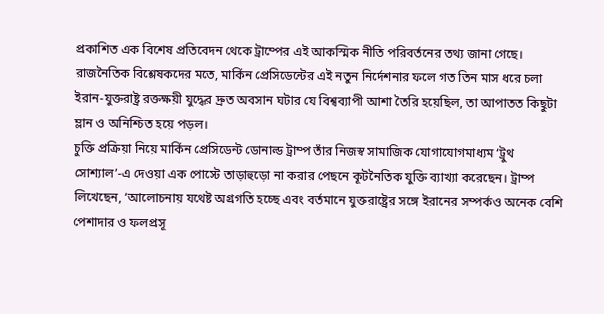প্রকাশিত এক বিশেষ প্রতিবেদন থেকে ট্রাম্পের এই আকস্মিক নীতি পরিবর্তনের তথ্য জানা গেছে। রাজনৈতিক বিশ্লেষকদের মতে, মার্কিন প্রেসিডেন্টের এই নতুন নির্দেশনার ফলে গত তিন মাস ধরে চলা ইরান-যুক্তরাষ্ট্র রক্তক্ষয়ী যুদ্ধের দ্রুত অবসান ঘটার যে বিশ্বব্যাপী আশা তৈরি হয়েছিল, তা আপাতত কিছুটা ম্লান ও অনিশ্চিত হয়ে পড়ল।
চুক্তি প্রক্রিয়া নিয়ে মার্কিন প্রেসিডেন্ট ডোনাল্ড ট্রাম্প তাঁর নিজস্ব সামাজিক যোগাযোগমাধ্যম ‘ট্রুথ সোশ্যাল’-এ দেওয়া এক পোস্টে তাড়াহুড়ো না করার পেছনে কূটনৈতিক যুক্তি ব্যাখ্যা করেছেন। ট্রাম্প লিখেছেন, ‘আলোচনায় যথেষ্ট অগ্রগতি হচ্ছে এবং বর্তমানে যুক্তরাষ্ট্রের সঙ্গে ইরানের সম্পর্কও অনেক বেশি পেশাদার ও ফলপ্রসূ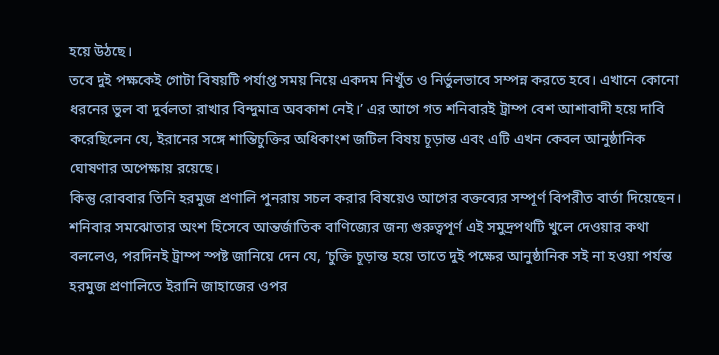হয়ে উঠছে।
তবে দুই পক্ষকেই গোটা বিষয়টি পর্যাপ্ত সময় নিয়ে একদম নিখুঁত ও নির্ভুলভাবে সম্পন্ন করতে হবে। এখানে কোনো ধরনের ভুল বা দুর্বলতা রাখার বিন্দুমাত্র অবকাশ নেই।’ এর আগে গত শনিবারই ট্রাম্প বেশ আশাবাদী হয়ে দাবি করেছিলেন যে, ইরানের সঙ্গে শান্তিচুক্তির অধিকাংশ জটিল বিষয় চূড়ান্ত এবং এটি এখন কেবল আনুষ্ঠানিক ঘোষণার অপেক্ষায় রয়েছে।
কিন্তু রোববার তিনি হরমুজ প্রণালি পুনরায় সচল করার বিষয়েও আগের বক্তব্যের সম্পূর্ণ বিপরীত বার্তা দিয়েছেন। শনিবার সমঝোতার অংশ হিসেবে আন্তর্জাতিক বাণিজ্যের জন্য গুরুত্বপূর্ণ এই সমুদ্রপথটি খুলে দেওয়ার কথা বললেও, পরদিনই ট্রাম্প স্পষ্ট জানিয়ে দেন যে, ‘চুক্তি চূড়ান্ত হয়ে তাতে দুই পক্ষের আনুষ্ঠানিক সই না হওয়া পর্যন্ত হরমুজ প্রণালিতে ইরানি জাহাজের ওপর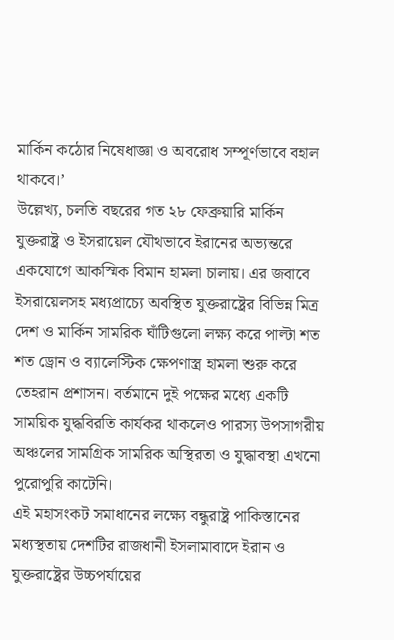মার্কিন কঠোর নিষেধাজ্ঞা ও অবরোধ সম্পূর্ণভাবে বহাল থাকবে।’
উল্লেখ্য, চলতি বছরের গত ২৮ ফেব্রুয়ারি মার্কিন যুক্তরাষ্ট্র ও ইসরায়েল যৌথভাবে ইরানের অভ্যন্তরে একযোগে আকস্মিক বিমান হামলা চালায়। এর জবাবে ইসরায়েলসহ মধ্যপ্রাচ্যে অবস্থিত যুক্তরাষ্ট্রের বিভিন্ন মিত্র দেশ ও মার্কিন সামরিক ঘাঁটিগুলো লক্ষ্য করে পাল্টা শত শত ড্রোন ও ব্যালেস্টিক ক্ষেপণাস্ত্র হামলা শুরু করে তেহরান প্রশাসন। বর্তমানে দুই পক্ষের মধ্যে একটি সাময়িক যুদ্ধবিরতি কার্যকর থাকলেও পারস্য উপসাগরীয় অঞ্চলের সামগ্রিক সামরিক অস্থিরতা ও যুদ্ধাবস্থা এখনো পুরোপুরি কাটেনি।
এই মহাসংকট সমাধানের লক্ষ্যে বন্ধুরাষ্ট্র পাকিস্তানের মধ্যস্থতায় দেশটির রাজধানী ইসলামাবাদে ইরান ও যুক্তরাষ্ট্রের উচ্চপর্যায়ের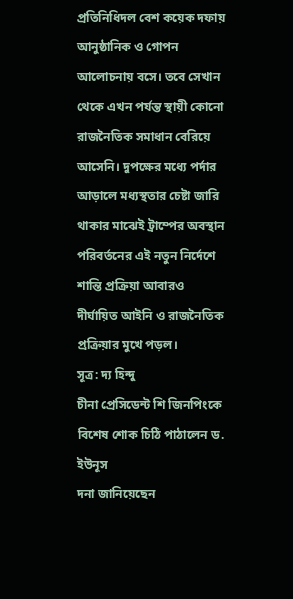প্রতিনিধিদল বেশ কয়েক দফায় আনুষ্ঠানিক ও গোপন আলোচনায় বসে। তবে সেখান থেকে এখন পর্যন্ত স্থায়ী কোনো রাজনৈতিক সমাধান বেরিয়ে আসেনি। দুপক্ষের মধ্যে পর্দার আড়ালে মধ্যস্থতার চেষ্টা জারি থাকার মাঝেই ট্রাম্পের অবস্থান পরিবর্তনের এই নতুন নির্দেশে শান্তি প্রক্রিয়া আবারও দীর্ঘায়িত আইনি ও রাজনৈতিক প্রক্রিয়ার মুখে পড়ল।
সূত্র: দ্য হিন্দু
চীনা প্রেসিডেন্ট শি জিনপিংকে বিশেষ শোক চিঠি পাঠালেন ড. ইউনূস
দনা জানিয়েছেন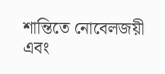শান্তিতে নোবেলজয়ী এবং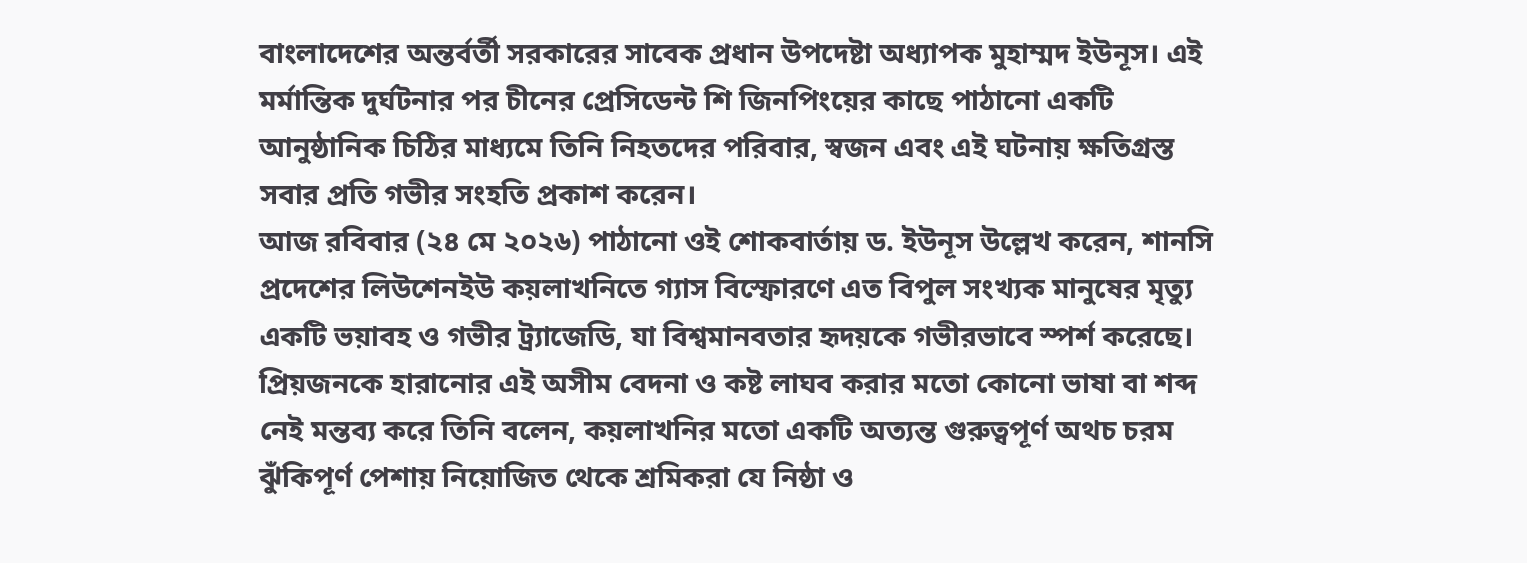বাংলাদেশের অন্তর্বর্তী সরকারের সাবেক প্রধান উপদেষ্টা অধ্যাপক মুহাম্মদ ইউনূস। এই মর্মান্তিক দুর্ঘটনার পর চীনের প্রেসিডেন্ট শি জিনপিংয়ের কাছে পাঠানো একটি আনুষ্ঠানিক চিঠির মাধ্যমে তিনি নিহতদের পরিবার, স্বজন এবং এই ঘটনায় ক্ষতিগ্রস্ত সবার প্রতি গভীর সংহতি প্রকাশ করেন।
আজ রবিবার (২৪ মে ২০২৬) পাঠানো ওই শোকবার্তায় ড. ইউনূস উল্লেখ করেন, শানসি প্রদেশের লিউশেনইউ কয়লাখনিতে গ্যাস বিস্ফোরণে এত বিপুল সংখ্যক মানুষের মৃত্যু একটি ভয়াবহ ও গভীর ট্র্যাজেডি, যা বিশ্বমানবতার হৃদয়কে গভীরভাবে স্পর্শ করেছে। প্রিয়জনকে হারানোর এই অসীম বেদনা ও কষ্ট লাঘব করার মতো কোনো ভাষা বা শব্দ নেই মন্তব্য করে তিনি বলেন, কয়লাখনির মতো একটি অত্যন্ত গুরুত্বপূর্ণ অথচ চরম ঝুঁকিপূর্ণ পেশায় নিয়োজিত থেকে শ্রমিকরা যে নিষ্ঠা ও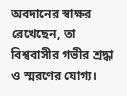অবদানের স্বাক্ষর রেখেছেন, তা বিশ্ববাসীর গভীর শ্রদ্ধা ও স্মরণের যোগ্য।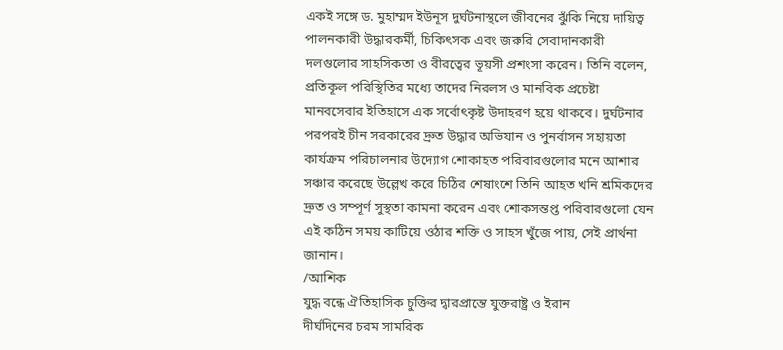একই সঙ্গে ড. মুহাম্মদ ইউনূস দুর্ঘটনাস্থলে জীবনের ঝুঁকি নিয়ে দায়িত্ব পালনকারী উদ্ধারকর্মী, চিকিৎসক এবং জরুরি সেবাদানকারী দলগুলোর সাহসিকতা ও বীরত্বের ভূয়সী প্রশংসা করেন। তিনি বলেন, প্রতিকূল পরিস্থিতির মধ্যে তাদের নিরলস ও মানবিক প্রচেষ্টা মানবসেবার ইতিহাসে এক সর্বোৎকৃষ্ট উদাহরণ হয়ে থাকবে। দুর্ঘটনার পরপরই চীন সরকারের দ্রুত উদ্ধার অভিযান ও পুনর্বাসন সহায়তা কার্যক্রম পরিচালনার উদ্যোগ শোকাহত পরিবারগুলোর মনে আশার সঞ্চার করেছে উল্লেখ করে চিঠির শেষাংশে তিনি আহত খনি শ্রমিকদের দ্রুত ও সম্পূর্ণ সুস্থতা কামনা করেন এবং শোকসন্তপ্ত পরিবারগুলো যেন এই কঠিন সময় কাটিয়ে ওঠার শক্তি ও সাহস খুঁজে পায়, সেই প্রার্থনা জানান।
/আশিক
যুদ্ধ বন্ধে ঐতিহাসিক চুক্তির দ্বারপ্রান্তে যুক্তরাষ্ট্র ও ইরান
দীর্ঘদিনের চরম সামরিক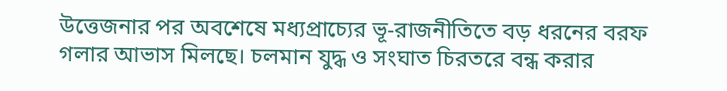উত্তেজনার পর অবশেষে মধ্যপ্রাচ্যের ভূ-রাজনীতিতে বড় ধরনের বরফ গলার আভাস মিলছে। চলমান যুদ্ধ ও সংঘাত চিরতরে বন্ধ করার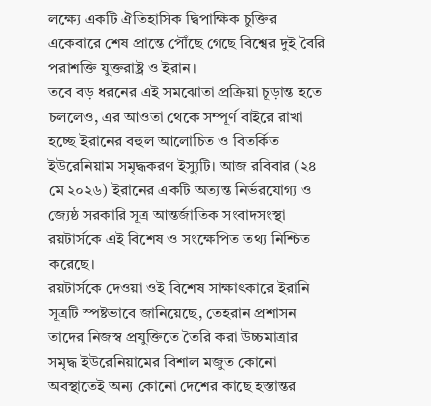লক্ষ্যে একটি ঐতিহাসিক দ্বিপাক্ষিক চুক্তির একেবারে শেষ প্রান্তে পৌঁছে গেছে বিশ্বের দুই বৈরি পরাশক্তি যুক্তরাষ্ট্র ও ইরান।
তবে বড় ধরনের এই সমঝোতা প্রক্রিয়া চূড়ান্ত হতে চললেও, এর আওতা থেকে সম্পূর্ণ বাইরে রাখা হচ্ছে ইরানের বহুল আলোচিত ও বিতর্কিত ইউরেনিয়াম সমৃদ্ধকরণ ইস্যুটি। আজ রবিবার (২৪ মে ২০২৬) ইরানের একটি অত্যন্ত নির্ভরযোগ্য ও জ্যেষ্ঠ সরকারি সূত্র আন্তর্জাতিক সংবাদসংস্থা রয়টার্সকে এই বিশেষ ও সংক্ষেপিত তথ্য নিশ্চিত করেছে।
রয়টার্সকে দেওয়া ওই বিশেষ সাক্ষাৎকারে ইরানি সূত্রটি স্পষ্টভাবে জানিয়েছে, তেহরান প্রশাসন তাদের নিজস্ব প্রযুক্তিতে তৈরি করা উচ্চমাত্রার সমৃদ্ধ ইউরেনিয়ামের বিশাল মজুত কোনো অবস্থাতেই অন্য কোনো দেশের কাছে হস্তান্তর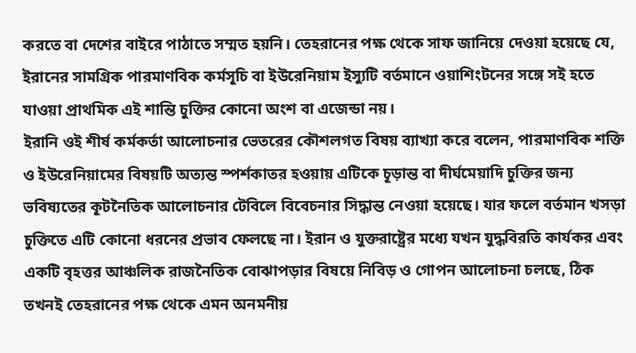করতে বা দেশের বাইরে পাঠাতে সম্মত হয়নি। তেহরানের পক্ষ থেকে সাফ জানিয়ে দেওয়া হয়েছে যে, ইরানের সামগ্রিক পারমাণবিক কর্মসূচি বা ইউরেনিয়াম ইস্যুটি বর্তমানে ওয়াশিংটনের সঙ্গে সই হতে যাওয়া প্রাথমিক এই শান্তি চুক্তির কোনো অংশ বা এজেন্ডা নয়।
ইরানি ওই শীর্ষ কর্মকর্তা আলোচনার ভেতরের কৌশলগত বিষয় ব্যাখ্যা করে বলেন, পারমাণবিক শক্তি ও ইউরেনিয়ামের বিষয়টি অত্যন্ত স্পর্শকাতর হওয়ায় এটিকে চূড়ান্ত বা দীর্ঘমেয়াদি চুক্তির জন্য ভবিষ্যতের কূটনৈতিক আলোচনার টেবিলে বিবেচনার সিদ্ধান্ত নেওয়া হয়েছে। যার ফলে বর্তমান খসড়া চুক্তিতে এটি কোনো ধরনের প্রভাব ফেলছে না। ইরান ও যুক্তরাষ্ট্রের মধ্যে যখন যুদ্ধবিরতি কার্যকর এবং একটি বৃহত্তর আঞ্চলিক রাজনৈতিক বোঝাপড়ার বিষয়ে নিবিড় ও গোপন আলোচনা চলছে, ঠিক তখনই তেহরানের পক্ষ থেকে এমন অনমনীয়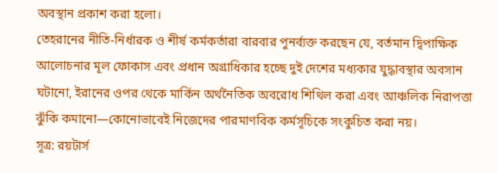অবস্থান প্রকাশ করা হলো।
তেহরানের নীতি-নির্ধারক ও শীর্ষ কর্মকর্তারা বারবার পুনর্ব্যক্ত করছেন যে, বর্তমান দ্বিপাক্ষিক আলোচনার মূল ফোকাস এবং প্রধান অগ্রাধিকার হচ্ছে দুই দেশের মধ্যকার যুদ্ধাবস্থার অবসান ঘটানো, ইরানের ওপর থেকে মার্কিন অর্থনৈতিক অবরোধ শিথিল করা এবং আঞ্চলিক নিরাপত্তা ঝুঁকি কমানো—কোনোভাবেই নিজেদের পারমাণবিক কর্মসূচিকে সংকুচিত করা নয়।
সূত্র: রয়টার্স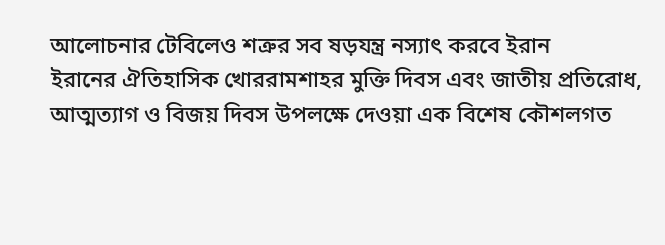আলোচনার টেবিলেও শত্রুর সব ষড়যন্ত্র নস্যাৎ করবে ইরান
ইরানের ঐতিহাসিক খোররামশাহর মুক্তি দিবস এবং জাতীয় প্রতিরোধ, আত্মত্যাগ ও বিজয় দিবস উপলক্ষে দেওয়া এক বিশেষ কৌশলগত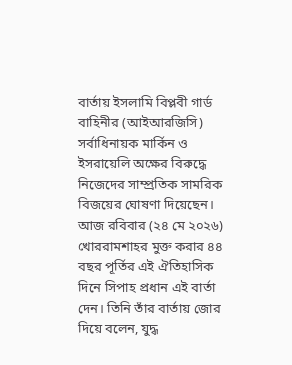বার্তায় ইসলামি বিপ্লবী গার্ড বাহিনীর (আইআরজিসি) সর্বাধিনায়ক মার্কিন ও ইসরায়েলি অক্ষের বিরুদ্ধে নিজেদের সাম্প্রতিক সামরিক বিজয়ের ঘোষণা দিয়েছেন। আজ রবিবার (২৪ মে ২০২৬) খোররামশাহর মুক্ত করার ৪৪ বছর পূর্তির এই ঐতিহাসিক দিনে সিপাহ প্রধান এই বার্তা দেন। তিনি তাঁর বার্তায় জোর দিয়ে বলেন, যুদ্ধ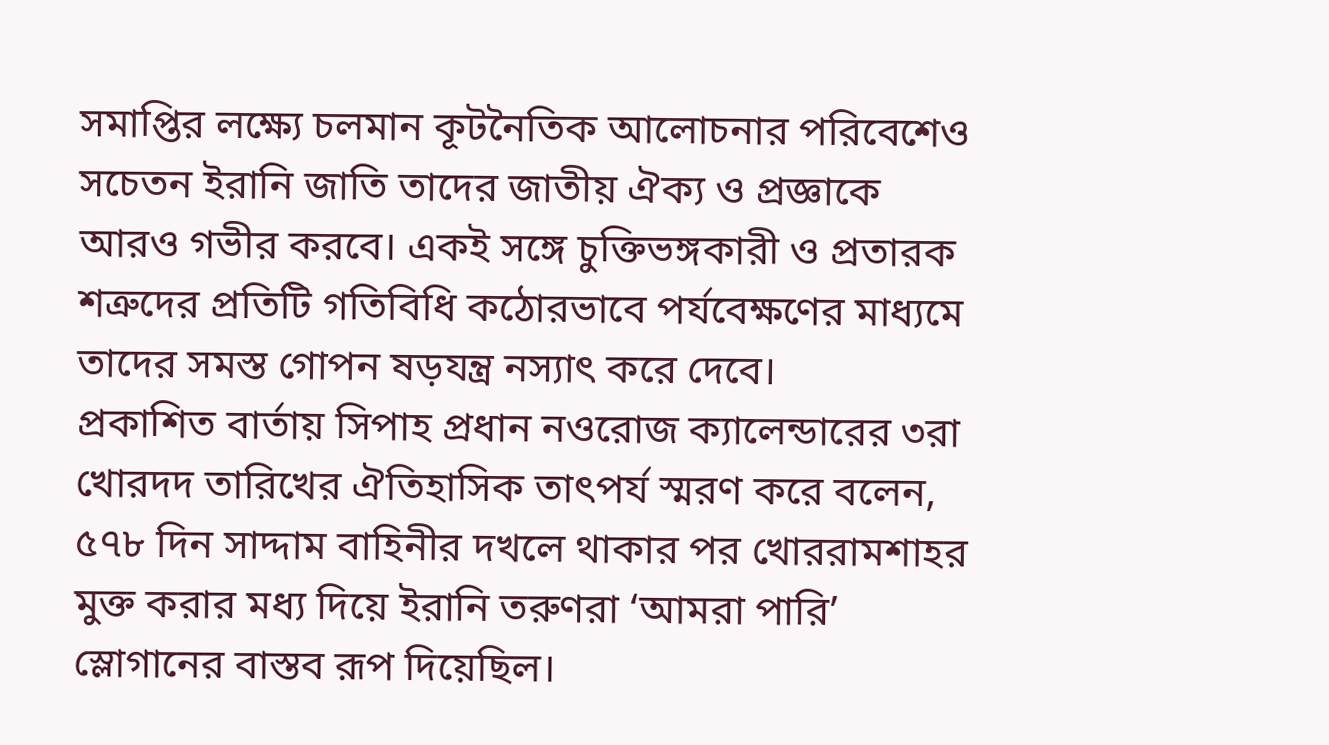সমাপ্তির লক্ষ্যে চলমান কূটনৈতিক আলোচনার পরিবেশেও সচেতন ইরানি জাতি তাদের জাতীয় ঐক্য ও প্রজ্ঞাকে আরও গভীর করবে। একই সঙ্গে চুক্তিভঙ্গকারী ও প্রতারক শত্রুদের প্রতিটি গতিবিধি কঠোরভাবে পর্যবেক্ষণের মাধ্যমে তাদের সমস্ত গোপন ষড়যন্ত্র নস্যাৎ করে দেবে।
প্রকাশিত বার্তায় সিপাহ প্রধান নওরোজ ক্যালেন্ডারের ৩রা খোরদদ তারিখের ঐতিহাসিক তাৎপর্য স্মরণ করে বলেন, ৫৭৮ দিন সাদ্দাম বাহিনীর দখলে থাকার পর খোররামশাহর মুক্ত করার মধ্য দিয়ে ইরানি তরুণরা ‘আমরা পারি’ স্লোগানের বাস্তব রূপ দিয়েছিল।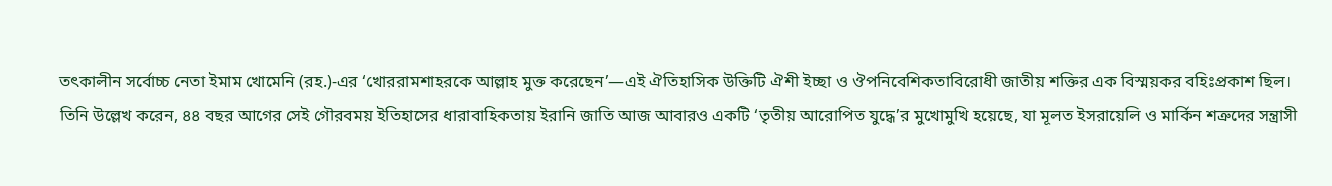তৎকালীন সর্বোচ্চ নেতা ইমাম খোমেনি (রহ.)-এর ‘খোররামশাহরকে আল্লাহ মুক্ত করেছেন’—এই ঐতিহাসিক উক্তিটি ঐশী ইচ্ছা ও ঔপনিবেশিকতাবিরোধী জাতীয় শক্তির এক বিস্ময়কর বহিঃপ্রকাশ ছিল।
তিনি উল্লেখ করেন, ৪৪ বছর আগের সেই গৌরবময় ইতিহাসের ধারাবাহিকতায় ইরানি জাতি আজ আবারও একটি ‘তৃতীয় আরোপিত যুদ্ধে’র মুখোমুখি হয়েছে, যা মূলত ইসরায়েলি ও মার্কিন শত্রুদের সন্ত্রাসী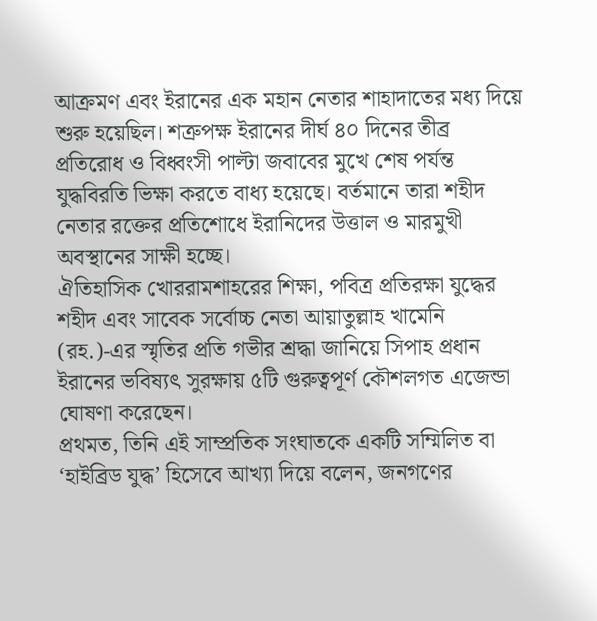আক্রমণ এবং ইরানের এক মহান নেতার শাহাদাতের মধ্য দিয়ে শুরু হয়েছিল। শত্রুপক্ষ ইরানের দীর্ঘ ৪০ দিনের তীব্র প্রতিরোধ ও বিধ্বংসী পাল্টা জবাবের মুখে শেষ পর্যন্ত যুদ্ধবিরতি ভিক্ষা করতে বাধ্য হয়েছে। বর্তমানে তারা শহীদ নেতার রক্তের প্রতিশোধে ইরানিদের উত্তাল ও মারমুখী অবস্থানের সাক্ষী হচ্ছে।
ঐতিহাসিক খোররামশাহরের শিক্ষা, পবিত্র প্রতিরক্ষা যুদ্ধের শহীদ এবং সাবেক সর্বোচ্চ নেতা আয়াতুল্লাহ খামেনি (রহ.)-এর স্মৃতির প্রতি গভীর শ্রদ্ধা জানিয়ে সিপাহ প্রধান ইরানের ভবিষ্যৎ সুরক্ষায় ৫টি গুরুত্বপূর্ণ কৌশলগত এজেন্ডা ঘোষণা করেছেন।
প্রথমত, তিনি এই সাম্প্রতিক সংঘাতকে একটি সম্মিলিত বা ‘হাইব্রিড যুদ্ধ’ হিসেবে আখ্যা দিয়ে বলেন, জনগণের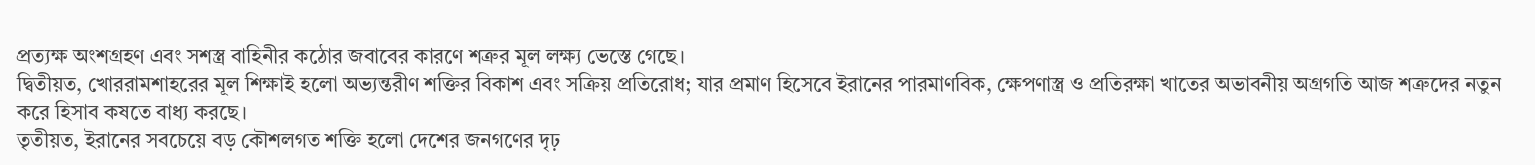প্রত্যক্ষ অংশগ্রহণ এবং সশস্ত্র বাহিনীর কঠোর জবাবের কারণে শত্রুর মূল লক্ষ্য ভেস্তে গেছে।
দ্বিতীয়ত, খোররামশাহরের মূল শিক্ষাই হলো অভ্যন্তরীণ শক্তির বিকাশ এবং সক্রিয় প্রতিরোধ; যার প্রমাণ হিসেবে ইরানের পারমাণবিক, ক্ষেপণাস্ত্র ও প্রতিরক্ষা খাতের অভাবনীয় অগ্রগতি আজ শত্রুদের নতুন করে হিসাব কষতে বাধ্য করছে।
তৃতীয়ত, ইরানের সবচেয়ে বড় কৌশলগত শক্তি হলো দেশের জনগণের দৃঢ়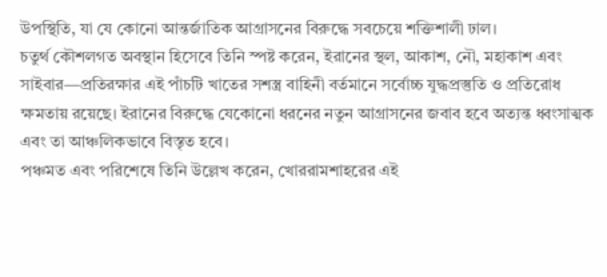উপস্থিতি, যা যে কোনো আন্তর্জাতিক আগ্রাসনের বিরুদ্ধে সবচেয়ে শক্তিশালী ঢাল।
চতুর্থ কৌশলগত অবস্থান হিসেবে তিনি স্পষ্ট করেন, ইরানের স্থল, আকাশ, নৌ, মহাকাশ এবং সাইবার—প্রতিরক্ষার এই পাঁচটি খাতের সশস্ত্র বাহিনী বর্তমানে সর্বোচ্চ যুদ্ধপ্রস্তুতি ও প্রতিরোধ ক্ষমতায় রয়েছে। ইরানের বিরুদ্ধে যেকোনো ধরনের নতুন আগ্রাসনের জবাব হবে অত্যন্ত ধ্বংসাত্মক এবং তা আঞ্চলিকভাবে বিস্তৃত হবে।
পঞ্চমত এবং পরিশেষে তিনি উল্লেখ করেন, খোররামশাহরের এই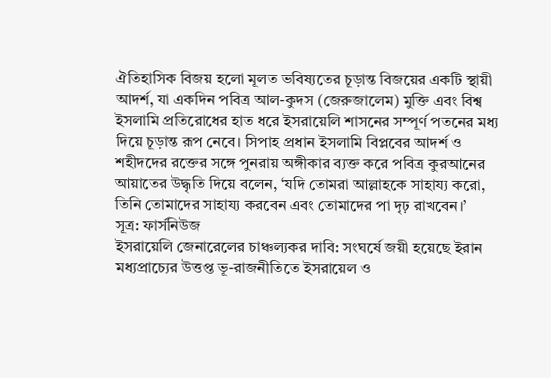ঐতিহাসিক বিজয় হলো মূলত ভবিষ্যতের চূড়ান্ত বিজয়ের একটি স্থায়ী আদর্শ, যা একদিন পবিত্র আল-কুদস (জেরুজালেম) মুক্তি এবং বিশ্ব ইসলামি প্রতিরোধের হাত ধরে ইসরায়েলি শাসনের সম্পূর্ণ পতনের মধ্য দিয়ে চূড়ান্ত রূপ নেবে। সিপাহ প্রধান ইসলামি বিপ্লবের আদর্শ ও শহীদদের রক্তের সঙ্গে পুনরায় অঙ্গীকার ব্যক্ত করে পবিত্র কুরআনের আয়াতের উদ্ধৃতি দিয়ে বলেন, ‘যদি তোমরা আল্লাহকে সাহায্য করো, তিনি তোমাদের সাহায্য করবেন এবং তোমাদের পা দৃঢ় রাখবেন।’
সূত্র: ফার্সনিউজ
ইসরায়েলি জেনারেলের চাঞ্চল্যকর দাবি: সংঘর্ষে জয়ী হয়েছে ইরান
মধ্যপ্রাচ্যের উত্তপ্ত ভূ-রাজনীতিতে ইসরায়েল ও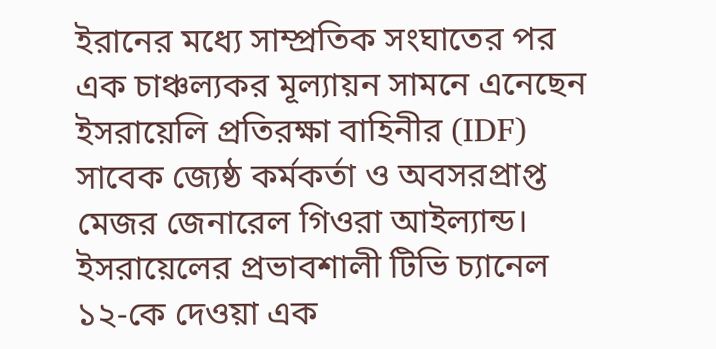ইরানের মধ্যে সাম্প্রতিক সংঘাতের পর এক চাঞ্চল্যকর মূল্যায়ন সামনে এনেছেন ইসরায়েলি প্রতিরক্ষা বাহিনীর (IDF) সাবেক জ্যেষ্ঠ কর্মকর্তা ও অবসরপ্রাপ্ত মেজর জেনারেল গিওরা আইল্যান্ড। ইসরায়েলের প্রভাবশালী টিভি চ্যানেল ১২-কে দেওয়া এক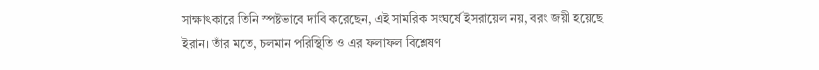সাক্ষাৎকারে তিনি স্পষ্টভাবে দাবি করেছেন, এই সামরিক সংঘর্ষে ইসরায়েল নয়, বরং জয়ী হয়েছে ইরান। তাঁর মতে, চলমান পরিস্থিতি ও এর ফলাফল বিশ্লেষণ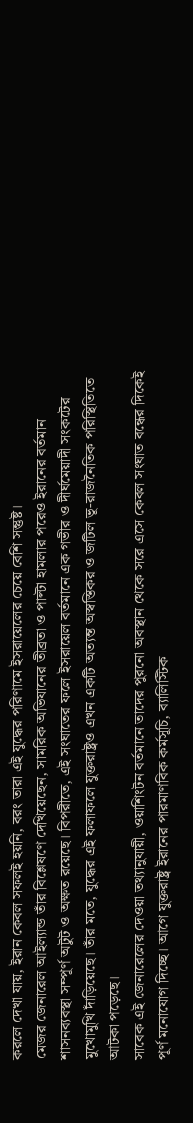করলে দেখা যায়, ইরান কেবল সফলই হয়নি, বরং তারা এই যুদ্ধের পরিণামে ইসরায়েলের চেয়ে বেশি সন্তুষ্ট।
মেজর জেনারেল আইল্যান্ড তাঁর বিশ্লেষণে দেখিয়েছেন, সামরিক অভিযানের তীব্রতা ও পাল্টা হামলার পরেও ইরানের বর্তমান শাসনব্যবস্থা সম্পূর্ণ অটুট ও অক্ষত রয়েছে। বিপরীতে, এই সংঘাতের ফলে ইসরায়েল বর্তমানে এক গভীর ও দীর্ঘমেয়াদী সংকটের মুখোমুখি দাঁড়িয়েছে। তাঁর মতে, যুদ্ধের এই ফলাফলে যুক্তরাষ্ট্রও এখন একটি অত্যন্ত অস্বস্তিকর ও জটিল ভূ-রাজনৈতিক পরিস্থিতিতে আটকা পড়েছে।
সাবেক এই জেনারেলের দেওয়া তথ্যানুযায়ী, ওয়াশিংটন বর্তমানে তাদের পুরনো অবস্থান থেকে সরে এসে কেবল সংঘাত বন্ধের দিকেই পূর্ণ মনোযোগ দিচ্ছে। আগে যুক্তরাষ্ট্র ইরানের পারমাণবিক কর্মসূচি, ব্যালিস্টিক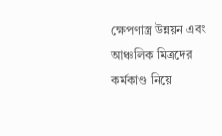ক্ষেপণাস্ত্র উন্নয়ন এবং আঞ্চলিক মিত্রদের কর্মকাণ্ড নিয়ে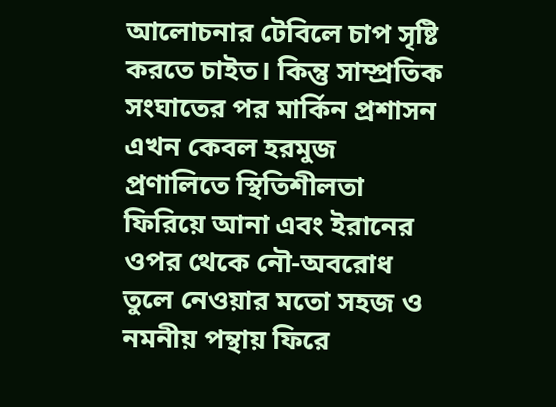আলোচনার টেবিলে চাপ সৃষ্টি করতে চাইত। কিন্তু সাম্প্রতিক সংঘাতের পর মার্কিন প্রশাসন এখন কেবল হরমুজ প্রণালিতে স্থিতিশীলতা ফিরিয়ে আনা এবং ইরানের ওপর থেকে নৌ-অবরোধ তুলে নেওয়ার মতো সহজ ও নমনীয় পন্থায় ফিরে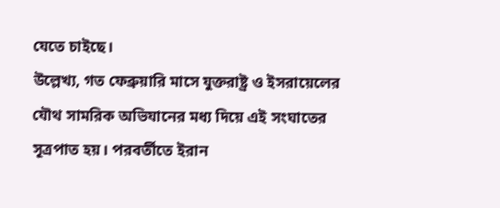যেতে চাইছে।
উল্লেখ্য, গত ফেব্রুয়ারি মাসে যুক্তরাষ্ট্র ও ইসরায়েলের যৌথ সামরিক অভিযানের মধ্য দিয়ে এই সংঘাতের সূত্রপাত হয়। পরবর্তীতে ইরান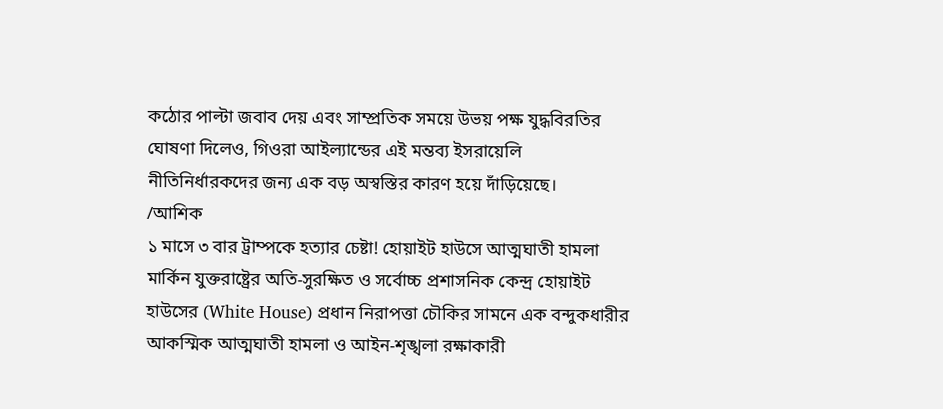কঠোর পাল্টা জবাব দেয় এবং সাম্প্রতিক সময়ে উভয় পক্ষ যুদ্ধবিরতির ঘোষণা দিলেও, গিওরা আইল্যান্ডের এই মন্তব্য ইসরায়েলি নীতিনির্ধারকদের জন্য এক বড় অস্বস্তির কারণ হয়ে দাঁড়িয়েছে।
/আশিক
১ মাসে ৩ বার ট্রাম্পকে হত্যার চেষ্টা! হোয়াইট হাউসে আত্মঘাতী হামলা
মার্কিন যুক্তরাষ্ট্রের অতি-সুরক্ষিত ও সর্বোচ্চ প্রশাসনিক কেন্দ্র হোয়াইট হাউসের (White House) প্রধান নিরাপত্তা চৌকির সামনে এক বন্দুকধারীর আকস্মিক আত্মঘাতী হামলা ও আইন-শৃঙ্খলা রক্ষাকারী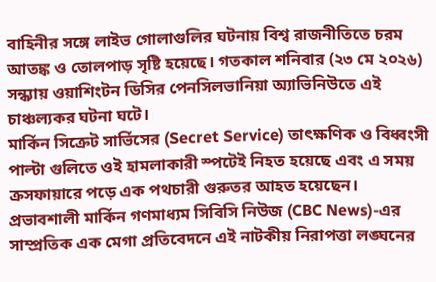বাহিনীর সঙ্গে লাইভ গোলাগুলির ঘটনায় বিশ্ব রাজনীতিতে চরম আতঙ্ক ও তোলপাড় সৃষ্টি হয়েছে। গতকাল শনিবার (২৩ মে ২০২৬) সন্ধ্যায় ওয়াশিংটন ডিসির পেনসিলভানিয়া অ্যাভিনিউতে এই চাঞ্চল্যকর ঘটনা ঘটে।
মার্কিন সিক্রেট সার্ভিসের (Secret Service) তাৎক্ষণিক ও বিধ্বংসী পাল্টা গুলিতে ওই হামলাকারী স্পটেই নিহত হয়েছে এবং এ সময় ক্রসফায়ারে পড়ে এক পথচারী গুরুতর আহত হয়েছেন। প্রভাবশালী মার্কিন গণমাধ্যম সিবিসি নিউজ (CBC News)-এর সাম্প্রতিক এক মেগা প্রতিবেদনে এই নাটকীয় নিরাপত্তা লঙ্ঘনের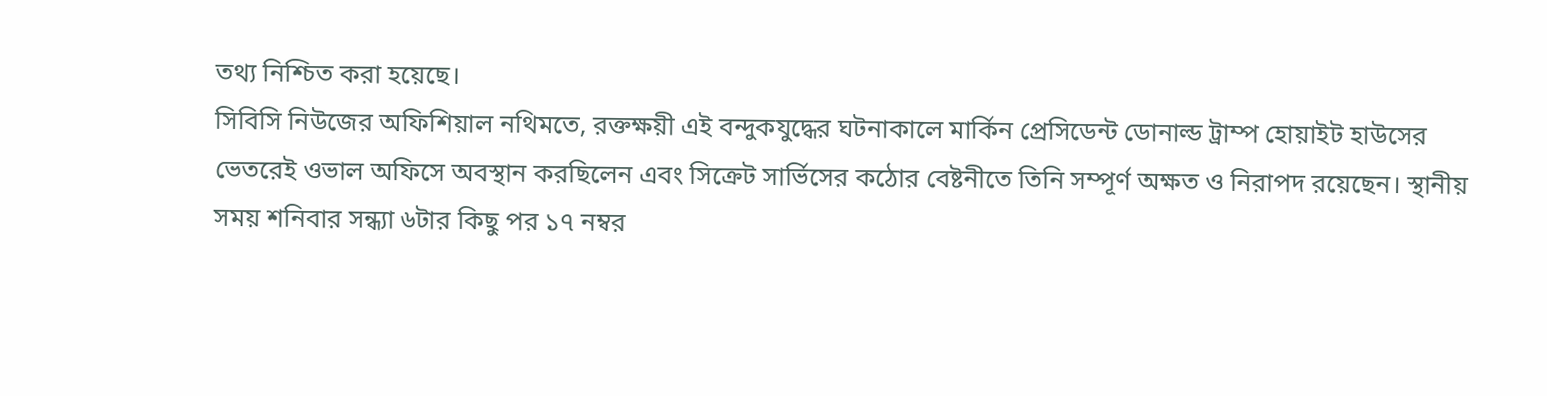তথ্য নিশ্চিত করা হয়েছে।
সিবিসি নিউজের অফিশিয়াল নথিমতে, রক্তক্ষয়ী এই বন্দুকযুদ্ধের ঘটনাকালে মার্কিন প্রেসিডেন্ট ডোনাল্ড ট্রাম্প হোয়াইট হাউসের ভেতরেই ওভাল অফিসে অবস্থান করছিলেন এবং সিক্রেট সার্ভিসের কঠোর বেষ্টনীতে তিনি সম্পূর্ণ অক্ষত ও নিরাপদ রয়েছেন। স্থানীয় সময় শনিবার সন্ধ্যা ৬টার কিছু পর ১৭ নম্বর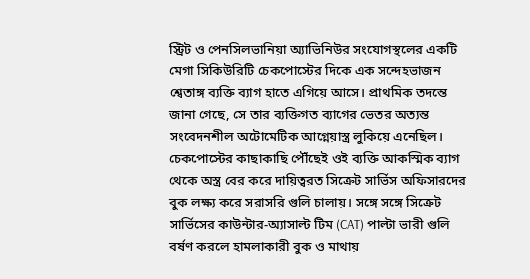স্ট্রিট ও পেনসিলভানিয়া অ্যাভিনিউর সংযোগস্থলের একটি মেগা সিকিউরিটি চেকপোস্টের দিকে এক সন্দেহভাজন শ্বেতাঙ্গ ব্যক্তি ব্যাগ হাতে এগিয়ে আসে। প্রাথমিক তদন্তে জানা গেছে, সে তার ব্যক্তিগত ব্যাগের ভেতর অত্যন্ত সংবেদনশীল অটোমেটিক আগ্নেয়াস্ত্র লুকিয়ে এনেছিল।
চেকপোস্টের কাছাকাছি পৌঁছেই ওই ব্যক্তি আকস্মিক ব্যাগ থেকে অস্ত্র বের করে দায়িত্বরত সিক্রেট সার্ভিস অফিসারদের বুক লক্ষ্য করে সরাসরি গুলি চালায়। সঙ্গে সঙ্গে সিক্রেট সার্ভিসের কাউন্টার-অ্যাসাল্ট টিম (CAT) পাল্টা ভারী গুলি বর্ষণ করলে হামলাকারী বুক ও মাথায়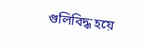গুলিবিদ্ধ হয়ে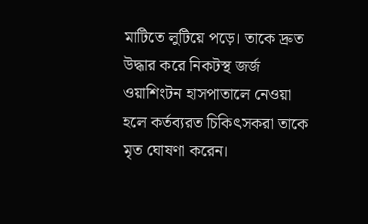মাটিতে লুটিয়ে পড়ে। তাকে দ্রুত উদ্ধার করে নিকটস্থ জর্জ ওয়াশিংটন হাসপাতালে নেওয়া হলে কর্তব্যরত চিকিৎসকরা তাকে মৃত ঘোষণা করেন।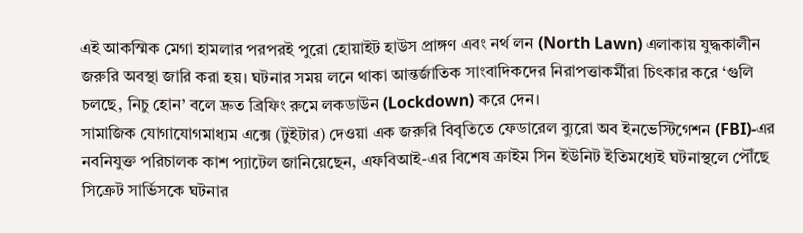এই আকস্মিক মেগা হামলার পরপরই পুরো হোয়াইট হাউস প্রাঙ্গণ এবং নর্থ লন (North Lawn) এলাকায় যুদ্ধকালীন জরুরি অবস্থা জারি করা হয়। ঘটনার সময় লনে থাকা আন্তর্জাতিক সাংবাদিকদের নিরাপত্তাকর্মীরা চিৎকার করে ‘গুলি চলছে, নিচু হোন’ বলে দ্রুত ব্রিফিং রুমে লকডাউন (Lockdown) করে দেন।
সামাজিক যোগাযোগমাধ্যম এক্সে (টুইটার) দেওয়া এক জরুরি বিবৃতিতে ফেডারেল ব্যুরো অব ইনভেস্টিগেশন (FBI)-এর নবনিযুক্ত পরিচালক কাশ প্যাটেল জানিয়েছেন, এফবিআই-এর বিশেষ ক্রাইম সিন ইউনিট ইতিমধ্যেই ঘটনাস্থলে পৌঁছে সিক্রেট সার্ভিসকে ঘটনার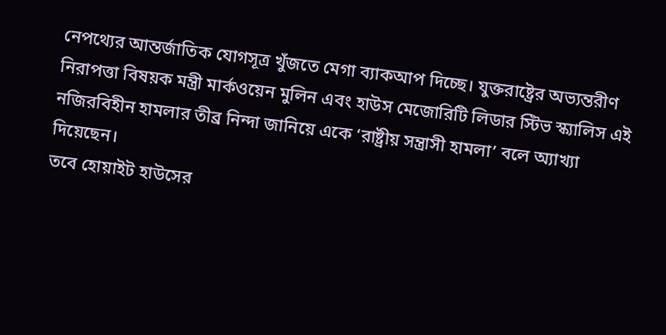নেপথ্যের আন্তর্জাতিক যোগসূত্র খুঁজতে মেগা ব্যাকআপ দিচ্ছে। যুক্তরাষ্ট্রের অভ্যন্তরীণ নিরাপত্তা বিষয়ক মন্ত্রী মার্কওয়েন মুলিন এবং হাউস মেজোরিটি লিডার স্টিভ স্ক্যালিস এই নজিরবিহীন হামলার তীব্র নিন্দা জানিয়ে একে ‘রাষ্ট্রীয় সন্ত্রাসী হামলা’ বলে অ্যাখ্যা দিয়েছেন।
তবে হোয়াইট হাউসের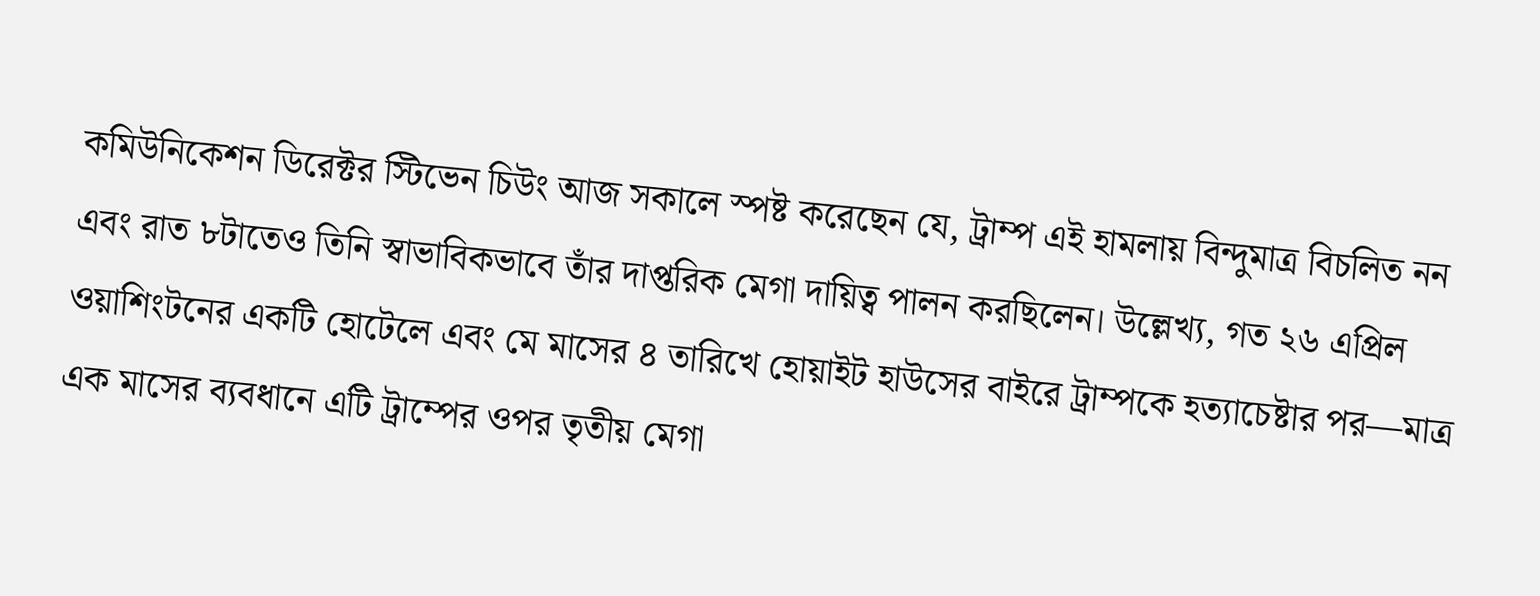কমিউনিকেশন ডিরেক্টর স্টিভেন চিউং আজ সকালে স্পষ্ট করেছেন যে, ট্রাম্প এই হামলায় বিন্দুমাত্র বিচলিত নন এবং রাত ৮টাতেও তিনি স্বাভাবিকভাবে তাঁর দাপ্তরিক মেগা দায়িত্ব পালন করছিলেন। উল্লেখ্য, গত ২৬ এপ্রিল ওয়াশিংটনের একটি হোটেলে এবং মে মাসের ৪ তারিখে হোয়াইট হাউসের বাইরে ট্রাম্পকে হত্যাচেষ্টার পর—মাত্র এক মাসের ব্যবধানে এটি ট্রাম্পের ওপর তৃতীয় মেগা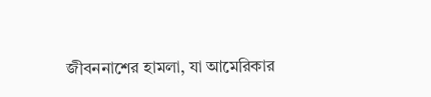জীবননাশের হামলা, যা আমেরিকার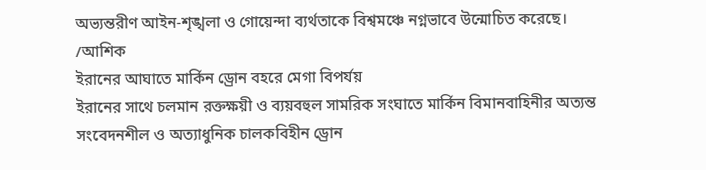অভ্যন্তরীণ আইন-শৃঙ্খলা ও গোয়েন্দা ব্যর্থতাকে বিশ্বমঞ্চে নগ্নভাবে উন্মোচিত করেছে।
/আশিক
ইরানের আঘাতে মার্কিন ড্রোন বহরে মেগা বিপর্যয়
ইরানের সাথে চলমান রক্তক্ষয়ী ও ব্যয়বহুল সামরিক সংঘাতে মার্কিন বিমানবাহিনীর অত্যন্ত সংবেদনশীল ও অত্যাধুনিক চালকবিহীন ড্রোন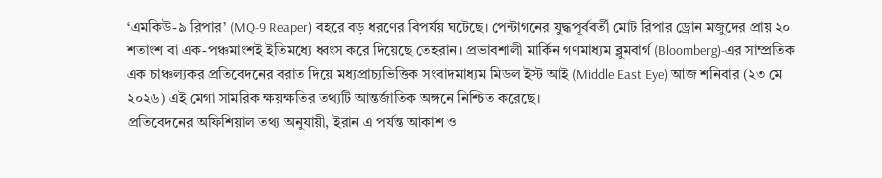‘এমকিউ-৯ রিপার’ (MQ-9 Reaper) বহরে বড় ধরণের বিপর্যয় ঘটেছে। পেন্টাগনের যুদ্ধপূর্ববর্তী মোট রিপার ড্রোন মজুদের প্রায় ২০ শতাংশ বা এক-পঞ্চমাংশই ইতিমধ্যে ধ্বংস করে দিয়েছে তেহরান। প্রভাবশালী মার্কিন গণমাধ্যম ব্লুমবার্গ (Bloomberg)-এর সাম্প্রতিক এক চাঞ্চল্যকর প্রতিবেদনের বরাত দিয়ে মধ্যপ্রাচ্যভিত্তিক সংবাদমাধ্যম মিডল ইস্ট আই (Middle East Eye) আজ শনিবার (২৩ মে ২০২৬) এই মেগা সামরিক ক্ষয়ক্ষতির তথ্যটি আন্তর্জাতিক অঙ্গনে নিশ্চিত করেছে।
প্রতিবেদনের অফিশিয়াল তথ্য অনুযায়ী, ইরান এ পর্যন্ত আকাশ ও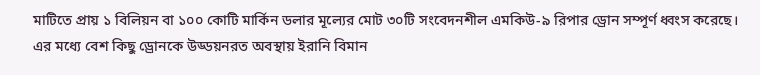মাটিতে প্রায় ১ বিলিয়ন বা ১০০ কোটি মার্কিন ডলার মূল্যের মোট ৩০টি সংবেদনশীল এমকিউ-৯ রিপার ড্রোন সম্পূর্ণ ধ্বংস করেছে। এর মধ্যে বেশ কিছু ড্রোনকে উড্ডয়নরত অবস্থায় ইরানি বিমান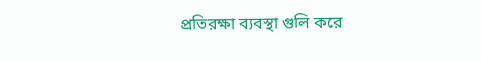প্রতিরক্ষা ব্যবস্থা গুলি করে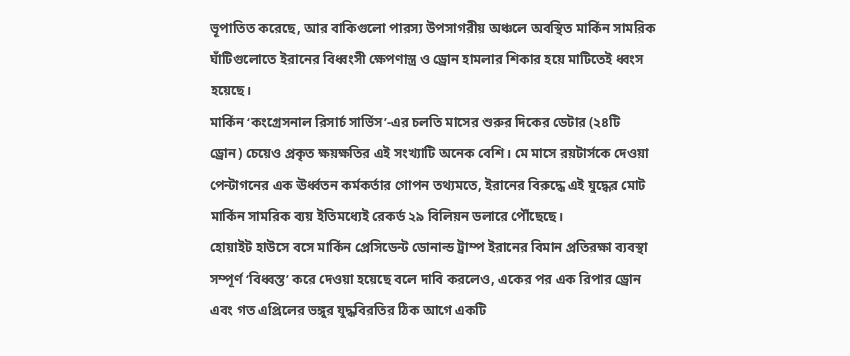ভূপাতিত করেছে, আর বাকিগুলো পারস্য উপসাগরীয় অঞ্চলে অবস্থিত মার্কিন সামরিক ঘাঁটিগুলোতে ইরানের বিধ্বংসী ক্ষেপণাস্ত্র ও ড্রোন হামলার শিকার হয়ে মাটিতেই ধ্বংস হয়েছে।
মার্কিন ‘কংগ্রেসনাল রিসার্চ সার্ভিস’-এর চলতি মাসের শুরুর দিকের ডেটার (২৪টি ড্রোন) চেয়েও প্রকৃত ক্ষয়ক্ষতির এই সংখ্যাটি অনেক বেশি। মে মাসে রয়টার্সকে দেওয়া পেন্টাগনের এক ঊর্ধ্বতন কর্মকর্তার গোপন তথ্যমতে, ইরানের বিরুদ্ধে এই যুদ্ধের মোট মার্কিন সামরিক ব্যয় ইতিমধ্যেই রেকর্ড ২৯ বিলিয়ন ডলারে পৌঁছেছে।
হোয়াইট হাউসে বসে মার্কিন প্রেসিডেন্ট ডোনাল্ড ট্রাম্প ইরানের বিমান প্রতিরক্ষা ব্যবস্থা সম্পূর্ণ ‘বিধ্বস্ত’ করে দেওয়া হয়েছে বলে দাবি করলেও, একের পর এক রিপার ড্রোন এবং গত এপ্রিলের ভঙ্গুর যুদ্ধবিরতির ঠিক আগে একটি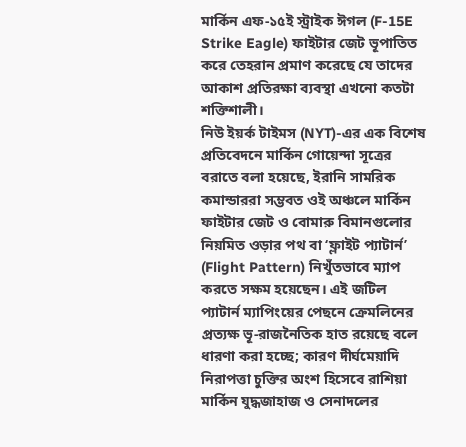মার্কিন এফ-১৫ই স্ট্রাইক ঈগল (F-15E Strike Eagle) ফাইটার জেট ভূপাতিত করে তেহরান প্রমাণ করেছে যে তাদের আকাশ প্রতিরক্ষা ব্যবস্থা এখনো কতটা শক্তিশালী।
নিউ ইয়র্ক টাইমস (NYT)-এর এক বিশেষ প্রতিবেদনে মার্কিন গোয়েন্দা সূত্রের বরাতে বলা হয়েছে, ইরানি সামরিক কমান্ডাররা সম্ভবত ওই অঞ্চলে মার্কিন ফাইটার জেট ও বোমারু বিমানগুলোর নিয়মিত ওড়ার পথ বা ‘ফ্লাইট প্যাটার্ন’ (Flight Pattern) নিখুঁতভাবে ম্যাপ করতে সক্ষম হয়েছেন। এই জটিল প্যাটার্ন ম্যাপিংয়ের পেছনে ক্রেমলিনের প্রত্যক্ষ ভূ-রাজনৈতিক হাত রয়েছে বলে ধারণা করা হচ্ছে; কারণ দীর্ঘমেয়াদি নিরাপত্তা চুক্তির অংশ হিসেবে রাশিয়া মার্কিন যুদ্ধজাহাজ ও সেনাদলের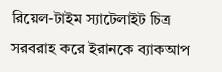রিয়েল-টাইম স্যাটেলাইট চিত্র সরবরাহ করে ইরানকে ব্যাকআপ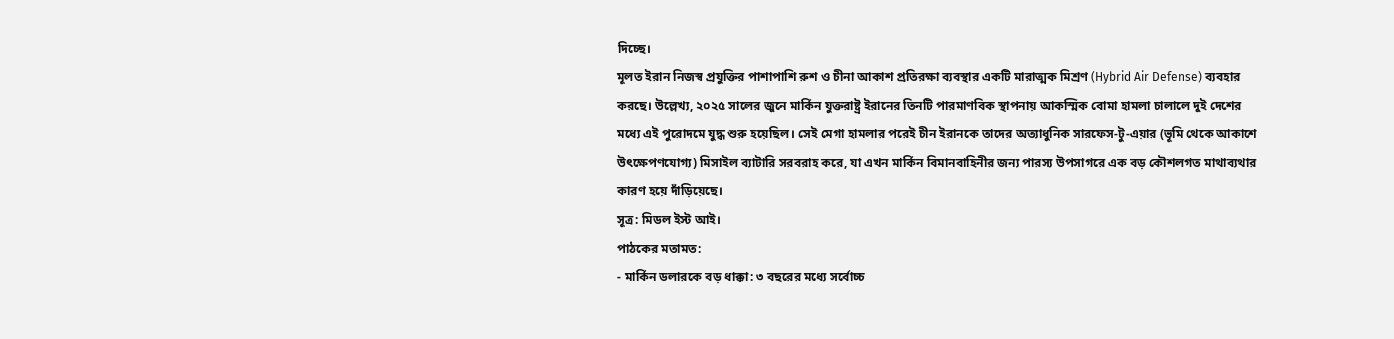দিচ্ছে।
মূলত ইরান নিজস্ব প্রযুক্তির পাশাপাশি রুশ ও চীনা আকাশ প্রতিরক্ষা ব্যবস্থার একটি মারাত্মক মিশ্রণ (Hybrid Air Defense) ব্যবহার করছে। উল্লেখ্য, ২০২৫ সালের জুনে মার্কিন যুক্তরাষ্ট্র ইরানের তিনটি পারমাণবিক স্থাপনায় আকস্মিক বোমা হামলা চালালে দুই দেশের মধ্যে এই পুরোদমে যুদ্ধ শুরু হয়েছিল। সেই মেগা হামলার পরেই চীন ইরানকে তাদের অত্যাধুনিক সারফেস-টু-এয়ার (ভূমি থেকে আকাশে উৎক্ষেপণযোগ্য) মিসাইল ব্যাটারি সরবরাহ করে, যা এখন মার্কিন বিমানবাহিনীর জন্য পারস্য উপসাগরে এক বড় কৌশলগত মাথাব্যথার কারণ হয়ে দাঁড়িয়েছে।
সূত্র: মিডল ইস্ট আই।
পাঠকের মতামত:
- মার্কিন ডলারকে বড় ধাক্কা: ৩ বছরের মধ্যে সর্বোচ্চ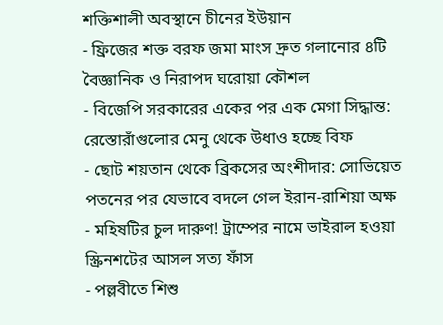শক্তিশালী অবস্থানে চীনের ইউয়ান
- ফ্রিজের শক্ত বরফ জমা মাংস দ্রুত গলানোর ৪টি বৈজ্ঞানিক ও নিরাপদ ঘরোয়া কৌশল
- বিজেপি সরকারের একের পর এক মেগা সিদ্ধান্ত: রেস্তোরাঁগুলোর মেনু থেকে উধাও হচ্ছে বিফ
- ছোট শয়তান থেকে ব্রিকসের অংশীদার: সোভিয়েত পতনের পর যেভাবে বদলে গেল ইরান-রাশিয়া অক্ষ
- মহিষটির চুল দারুণ! ট্রাম্পের নামে ভাইরাল হওয়া স্ক্রিনশটের আসল সত্য ফাঁস
- পল্লবীতে শিশু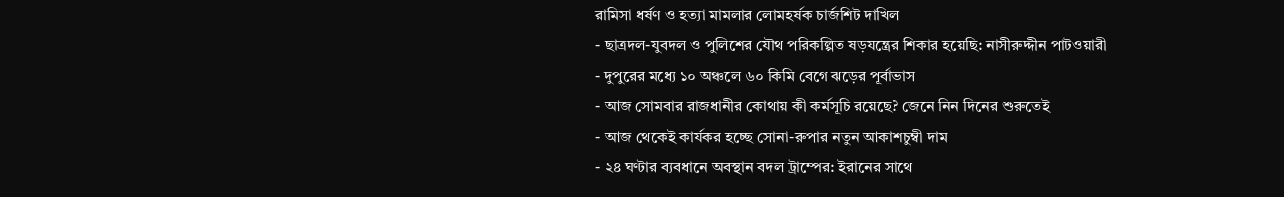রামিসা ধর্ষণ ও হত্যা মামলার লোমহর্ষক চার্জশিট দাখিল
- ছাত্রদল-যুবদল ও পুলিশের যৌথ পরিকল্পিত ষড়যন্ত্রের শিকার হয়েছি: নাসীরুদ্দীন পাটওয়ারী
- দুপুরের মধ্যে ১০ অঞ্চলে ৬০ কিমি বেগে ঝড়ের পূর্বাভাস
- আজ সোমবার রাজধানীর কোথায় কী কর্মসূচি রয়েছে? জেনে নিন দিনের শুরুতেই
- আজ থেকেই কার্যকর হচ্ছে সোনা-রুপার নতুন আকাশচুম্বী দাম
- ২৪ ঘণ্টার ব্যবধানে অবস্থান বদল ট্রাম্পের: ইরানের সাথে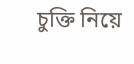চুক্তি নিয়ে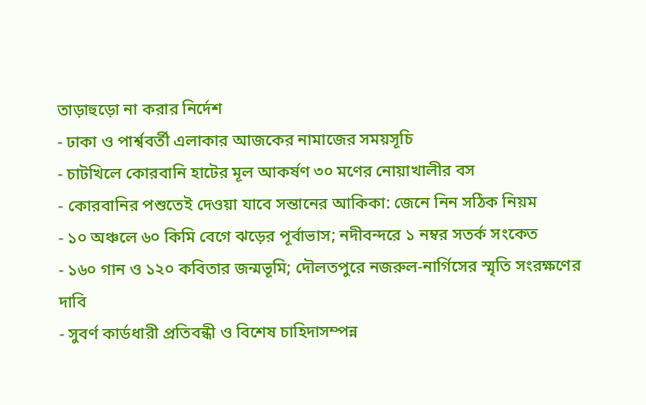তাড়াহুড়ো না করার নির্দেশ
- ঢাকা ও পার্শ্ববর্তী এলাকার আজকের নামাজের সময়সূচি
- চাটখিলে কোরবানি হাটের মূল আকর্ষণ ৩০ মণের নোয়াখালীর বস
- কোরবানির পশুতেই দেওয়া যাবে সন্তানের আকিকা: জেনে নিন সঠিক নিয়ম
- ১০ অঞ্চলে ৬০ কিমি বেগে ঝড়ের পূর্বাভাস; নদীবন্দরে ১ নম্বর সতর্ক সংকেত
- ১৬০ গান ও ১২০ কবিতার জন্মভূমি; দৌলতপুরে নজরুল-নার্গিসের স্মৃতি সংরক্ষণের দাবি
- সুবর্ণ কার্ডধারী প্রতিবন্ধী ও বিশেষ চাহিদাসম্পন্ন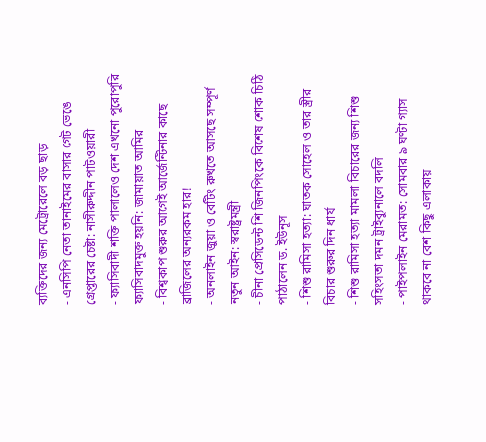ব্যক্তিদের জন্য মেট্রোরেলে বড় ছাড়
- এনসিপি নেতা তানাইমের বাসার গেট ভেঙে গ্রেপ্তারের চেষ্টা: নাসীরুদ্দীন পাটওয়ারী
- ফ্যাসিবাদী শক্তি পালালেও দেশ এখনো পুরোপুরি ফ্যাসিবাদমুক্ত হয়নি: জামায়াত আমির
- বিশ্বকাপ শুরুর আগেই আর্জেন্টিনার কাছে ব্রাজিলের অন্যরকম হার!
- অনলাইন জুয়া ও বেটিং রুখতে আসছে সম্পূর্ণ নতুন আইন: স্বরাষ্ট্রমন্ত্রী
- চীনা প্রেসিডেন্ট শি জিনপিংকে বিশেষ শোক চিঠি পাঠালেন ড. ইউনূস
- শিশু রামিসা হত্যা: ঘাতক সোহেল ও তার স্ত্রীর বিচার শুরুর দিন ধার্য
- শিশু রামিসা হত্যা মামলা বিচারের জন্য শিশু সহিংসতা দমন ট্রাইব্যুনালে বদলি
- পাইপলাইন মেরামত: সোমবার ৯ ঘণ্টা গ্যাস থাকবে না বেশ কিছু এলাকায়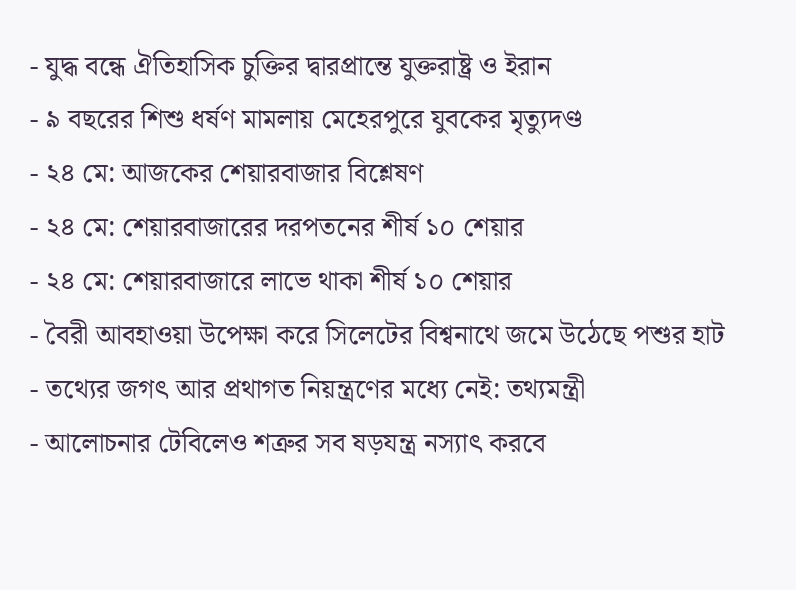- যুদ্ধ বন্ধে ঐতিহাসিক চুক্তির দ্বারপ্রান্তে যুক্তরাষ্ট্র ও ইরান
- ৯ বছরের শিশু ধর্ষণ মামলায় মেহেরপুরে যুবকের মৃত্যুদণ্ড
- ২৪ মে: আজকের শেয়ারবাজার বিশ্লেষণ
- ২৪ মে: শেয়ারবাজারের দরপতনের শীর্ষ ১০ শেয়ার
- ২৪ মে: শেয়ারবাজারে লাভে থাকা শীর্ষ ১০ শেয়ার
- বৈরী আবহাওয়া উপেক্ষা করে সিলেটের বিশ্বনাথে জমে উঠেছে পশুর হাট
- তথ্যের জগৎ আর প্রথাগত নিয়ন্ত্রণের মধ্যে নেই: তথ্যমন্ত্রী
- আলোচনার টেবিলেও শত্রুর সব ষড়যন্ত্র নস্যাৎ করবে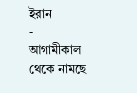ইরান
- আগামীকাল থেকে নামছে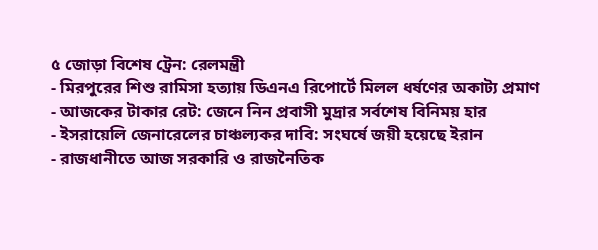৫ জোড়া বিশেষ ট্রেন: রেলমন্ত্রী
- মিরপুরের শিশু রামিসা হত্যায় ডিএনএ রিপোর্টে মিলল ধর্ষণের অকাট্য প্রমাণ
- আজকের টাকার রেট: জেনে নিন প্রবাসী মুদ্রার সর্বশেষ বিনিময় হার
- ইসরায়েলি জেনারেলের চাঞ্চল্যকর দাবি: সংঘর্ষে জয়ী হয়েছে ইরান
- রাজধানীতে আজ সরকারি ও রাজনৈতিক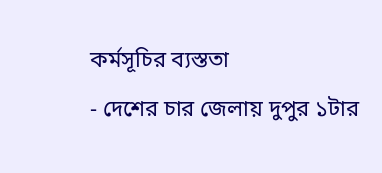কর্মসূচির ব্যস্ততা
- দেশের চার জেলায় দুপুর ১টার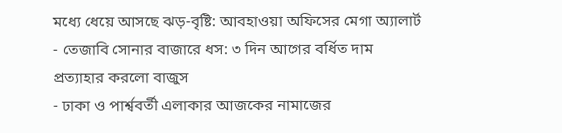মধ্যে ধেয়ে আসছে ঝড়-বৃষ্টি: আবহাওয়া অফিসের মেগা অ্যালার্ট
- তেজাবি সোনার বাজারে ধস: ৩ দিন আগের বর্ধিত দাম প্রত্যাহার করলো বাজুস
- ঢাকা ও পার্শ্ববর্তী এলাকার আজকের নামাজের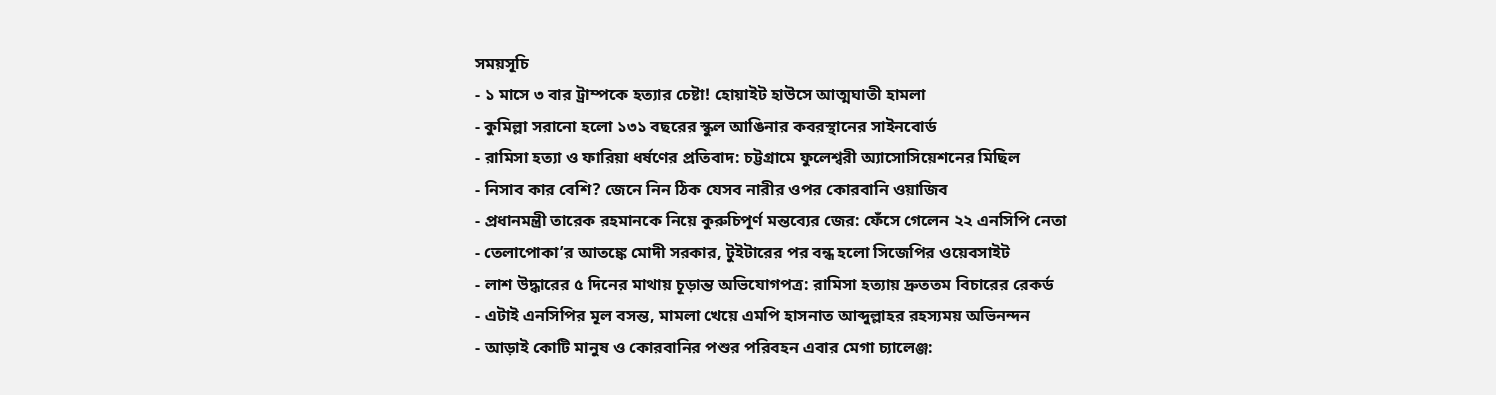সময়সূচি
- ১ মাসে ৩ বার ট্রাম্পকে হত্যার চেষ্টা! হোয়াইট হাউসে আত্মঘাতী হামলা
- কুমিল্লা সরানো হলো ১৩১ বছরের স্কুল আঙিনার কবরস্থানের সাইনবোর্ড
- রামিসা হত্যা ও ফারিয়া ধর্ষণের প্রতিবাদ: চট্টগ্রামে ফুলেশ্বরী অ্যাসোসিয়েশনের মিছিল
- নিসাব কার বেশি? জেনে নিন ঠিক যেসব নারীর ওপর কোরবানি ওয়াজিব
- প্রধানমন্ত্রী তারেক রহমানকে নিয়ে কুরুচিপূর্ণ মন্তব্যের জের: ফেঁসে গেলেন ২২ এনসিপি নেতা
- তেলাপোকা’র আতঙ্কে মোদী সরকার, টুইটারের পর বন্ধ হলো সিজেপির ওয়েবসাইট
- লাশ উদ্ধারের ৫ দিনের মাথায় চূড়ান্ত অভিযোগপত্র: রামিসা হত্যায় দ্রুততম বিচারের রেকর্ড
- এটাই এনসিপির মূল বসন্ত, মামলা খেয়ে এমপি হাসনাত আব্দুল্লাহর রহস্যময় অভিনন্দন
- আড়াই কোটি মানুষ ও কোরবানির পশুর পরিবহন এবার মেগা চ্যালেঞ্জ: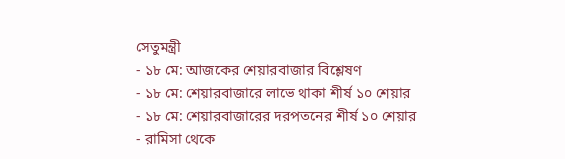সেতুমন্ত্রী
- ১৮ মে: আজকের শেয়ারবাজার বিশ্লেষণ
- ১৮ মে: শেয়ারবাজারে লাভে থাকা শীর্ষ ১০ শেয়ার
- ১৮ মে: শেয়ারবাজারের দরপতনের শীর্ষ ১০ শেয়ার
- রামিসা থেকে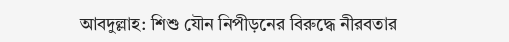আবদুল্লাহ: শিশু যৌন নিপীড়নের বিরুদ্ধে নীরবতার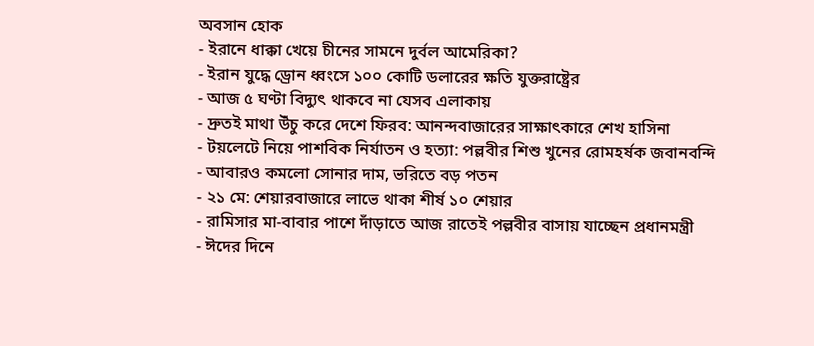অবসান হোক
- ইরানে ধাক্কা খেয়ে চীনের সামনে দুর্বল আমেরিকা?
- ইরান যুদ্ধে ড্রোন ধ্বংসে ১০০ কোটি ডলারের ক্ষতি যুক্তরাষ্ট্রের
- আজ ৫ ঘণ্টা বিদ্যুৎ থাকবে না যেসব এলাকায়
- দ্রুতই মাথা উঁচু করে দেশে ফিরব: আনন্দবাজারের সাক্ষাৎকারে শেখ হাসিনা
- টয়লেটে নিয়ে পাশবিক নির্যাতন ও হত্যা: পল্লবীর শিশু খুনের রোমহর্ষক জবানবন্দি
- আবারও কমলো সোনার দাম, ভরিতে বড় পতন
- ২১ মে: শেয়ারবাজারে লাভে থাকা শীর্ষ ১০ শেয়ার
- রামিসার মা-বাবার পাশে দাঁড়াতে আজ রাতেই পল্লবীর বাসায় যাচ্ছেন প্রধানমন্ত্রী
- ঈদের দিনে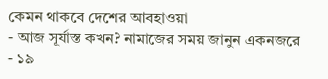কেমন থাকবে দেশের আবহাওয়া
- আজ সূর্যাস্ত কখন? নামাজের সময় জানুন একনজরে
- ১৯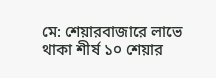মে: শেয়ারবাজারে লাভে থাকা শীর্ষ ১০ শেয়ার